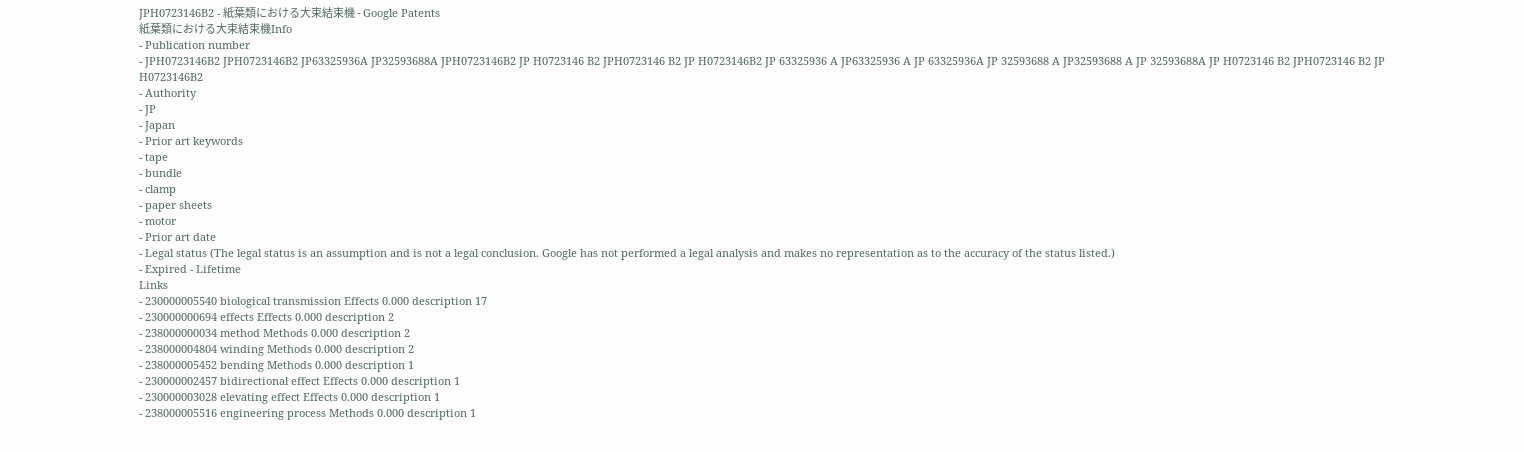JPH0723146B2 - 紙葉類における大束結束機 - Google Patents
紙葉類における大束結束機Info
- Publication number
- JPH0723146B2 JPH0723146B2 JP63325936A JP32593688A JPH0723146B2 JP H0723146 B2 JPH0723146 B2 JP H0723146B2 JP 63325936 A JP63325936 A JP 63325936A JP 32593688 A JP32593688 A JP 32593688A JP H0723146 B2 JPH0723146 B2 JP H0723146B2
- Authority
- JP
- Japan
- Prior art keywords
- tape
- bundle
- clamp
- paper sheets
- motor
- Prior art date
- Legal status (The legal status is an assumption and is not a legal conclusion. Google has not performed a legal analysis and makes no representation as to the accuracy of the status listed.)
- Expired - Lifetime
Links
- 230000005540 biological transmission Effects 0.000 description 17
- 230000000694 effects Effects 0.000 description 2
- 238000000034 method Methods 0.000 description 2
- 238000004804 winding Methods 0.000 description 2
- 238000005452 bending Methods 0.000 description 1
- 230000002457 bidirectional effect Effects 0.000 description 1
- 230000003028 elevating effect Effects 0.000 description 1
- 238000005516 engineering process Methods 0.000 description 1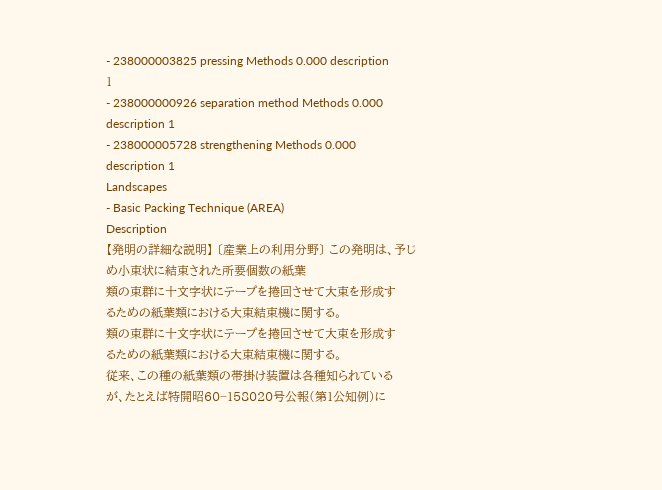- 238000003825 pressing Methods 0.000 description 1
- 238000000926 separation method Methods 0.000 description 1
- 238000005728 strengthening Methods 0.000 description 1
Landscapes
- Basic Packing Technique (AREA)
Description
【発明の詳細な説明】 〔産業上の利用分野〕 この発明は、予じめ小束状に結束された所要個数の紙葉
類の束群に十文字状にテープを捲回させて大束を形成す
るための紙葉類における大束結束機に関する。
類の束群に十文字状にテープを捲回させて大束を形成す
るための紙葉類における大束結束機に関する。
従来、この種の紙葉類の帯掛け装置は各種知られている
が、たとえば特開昭60−158020号公報(第1公知例)に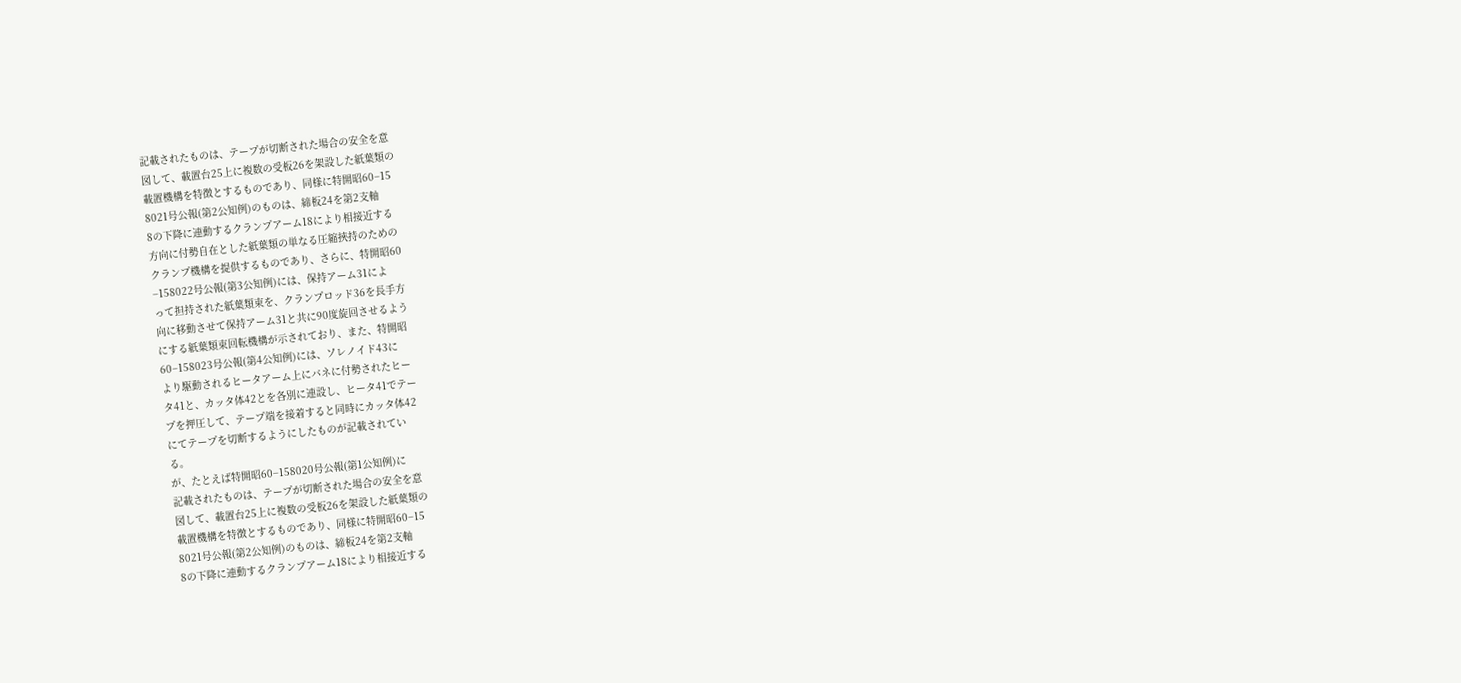記載されたものは、テープが切断された場合の安全を意
図して、載置台25上に複数の受板26を架設した紙葉類の
載置機構を特徴とするものであり、同様に特開昭60−15
8021号公報(第2公知例)のものは、締板24を第2支軸
8の下降に連動するクランプアーム18により相接近する
方向に付勢自在とした紙葉類の単なる圧縮挾持のための
クランプ機構を提供するものであり、さらに、特開昭60
−158022号公報(第3公知例)には、保持アーム31によ
って担持された紙葉類束を、クランプロッド36を長手方
向に移動させて保持アーム31と共に90度旋回させるよう
にする紙葉類束回転機構が示されており、また、特開昭
60−158023号公報(第4公知例)には、ソレノイド43に
より駆動されるヒータアーム上にバネに付勢されたヒー
タ41と、カッタ体42とを各別に連設し、ヒータ41でテー
プを押圧して、テープ端を接着すると同時にカッタ体42
にてテープを切断するようにしたものが記載されてい
る。
が、たとえば特開昭60−158020号公報(第1公知例)に
記載されたものは、テープが切断された場合の安全を意
図して、載置台25上に複数の受板26を架設した紙葉類の
載置機構を特徴とするものであり、同様に特開昭60−15
8021号公報(第2公知例)のものは、締板24を第2支軸
8の下降に連動するクランプアーム18により相接近する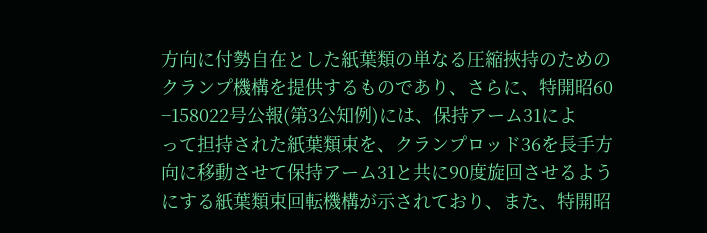方向に付勢自在とした紙葉類の単なる圧縮挾持のための
クランプ機構を提供するものであり、さらに、特開昭60
−158022号公報(第3公知例)には、保持アーム31によ
って担持された紙葉類束を、クランプロッド36を長手方
向に移動させて保持アーム31と共に90度旋回させるよう
にする紙葉類束回転機構が示されており、また、特開昭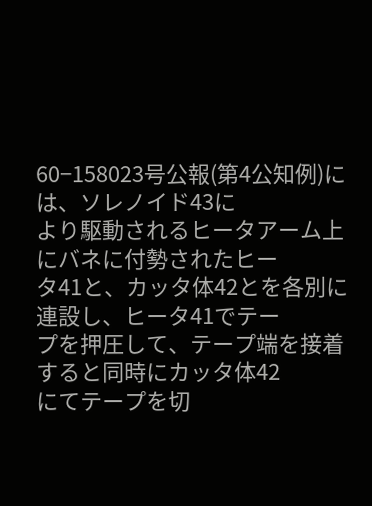60−158023号公報(第4公知例)には、ソレノイド43に
より駆動されるヒータアーム上にバネに付勢されたヒー
タ41と、カッタ体42とを各別に連設し、ヒータ41でテー
プを押圧して、テープ端を接着すると同時にカッタ体42
にてテープを切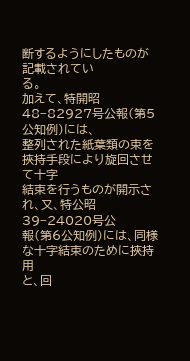断するようにしたものが記載されてい
る。
加えて、特開昭48−82927号公報(第5公知例)には、
整列された紙葉類の束を挾持手段により旋回させて十字
結束を行うものが開示され、又、特公昭39−24020号公
報(第6公知例)には、同様な十字結束のために挾持用
と、回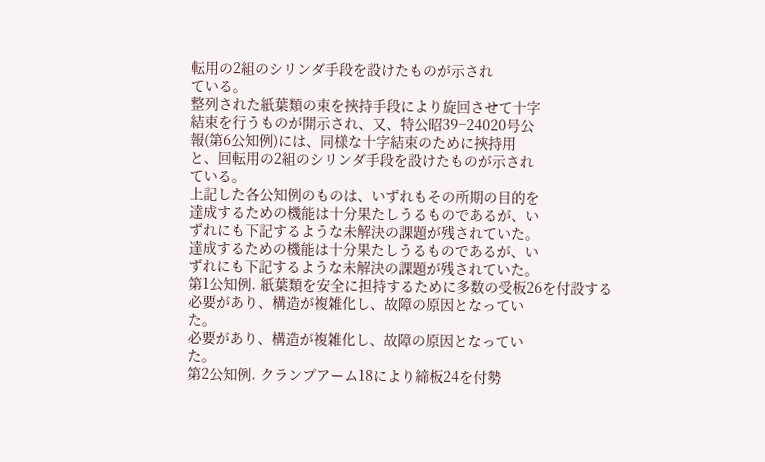転用の2組のシリンダ手段を設けたものが示され
ている。
整列された紙葉類の束を挾持手段により旋回させて十字
結束を行うものが開示され、又、特公昭39−24020号公
報(第6公知例)には、同様な十字結束のために挾持用
と、回転用の2組のシリンダ手段を設けたものが示され
ている。
上記した各公知例のものは、いずれもその所期の目的を
達成するための機能は十分果たしうるものであるが、い
ずれにも下記するような未解決の課題が残されていた。
達成するための機能は十分果たしうるものであるが、い
ずれにも下記するような未解決の課題が残されていた。
第1公知例. 紙葉類を安全に担持するために多数の受板26を付設する
必要があり、構造が複雑化し、故障の原因となってい
た。
必要があり、構造が複雑化し、故障の原因となってい
た。
第2公知例. クランプアーム18により締板24を付勢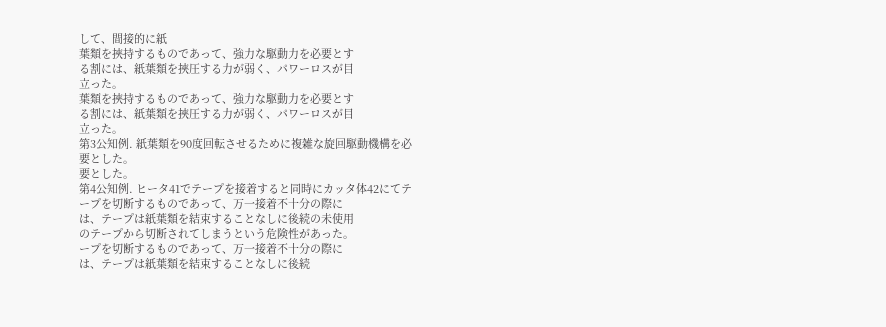して、間接的に紙
葉類を挾持するものであって、強力な駆動力を必要とす
る割には、紙葉類を挾圧する力が弱く、パワーロスが目
立った。
葉類を挾持するものであって、強力な駆動力を必要とす
る割には、紙葉類を挾圧する力が弱く、パワーロスが目
立った。
第3公知例. 紙葉類を90度回転させるために複雑な旋回駆動機構を必
要とした。
要とした。
第4公知例. ヒータ41でテープを接着すると同時にカッタ体42にてテ
ープを切断するものであって、万一接着不十分の際に
は、テープは紙葉類を結束することなしに後続の未使用
のテープから切断されてしまうという危険性があった。
ープを切断するものであって、万一接着不十分の際に
は、テープは紙葉類を結束することなしに後続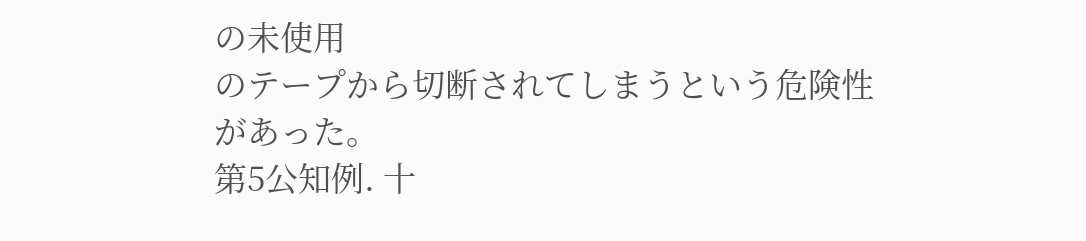の未使用
のテープから切断されてしまうという危険性があった。
第5公知例. 十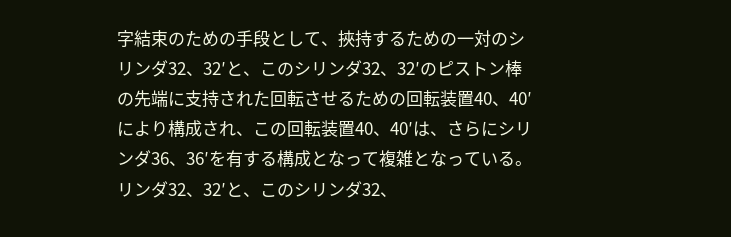字結束のための手段として、挾持するための一対のシ
リンダ32、32′と、このシリンダ32、32′のピストン棒
の先端に支持された回転させるための回転装置40、40′
により構成され、この回転装置40、40′は、さらにシリ
ンダ36、36′を有する構成となって複雑となっている。
リンダ32、32′と、このシリンダ32、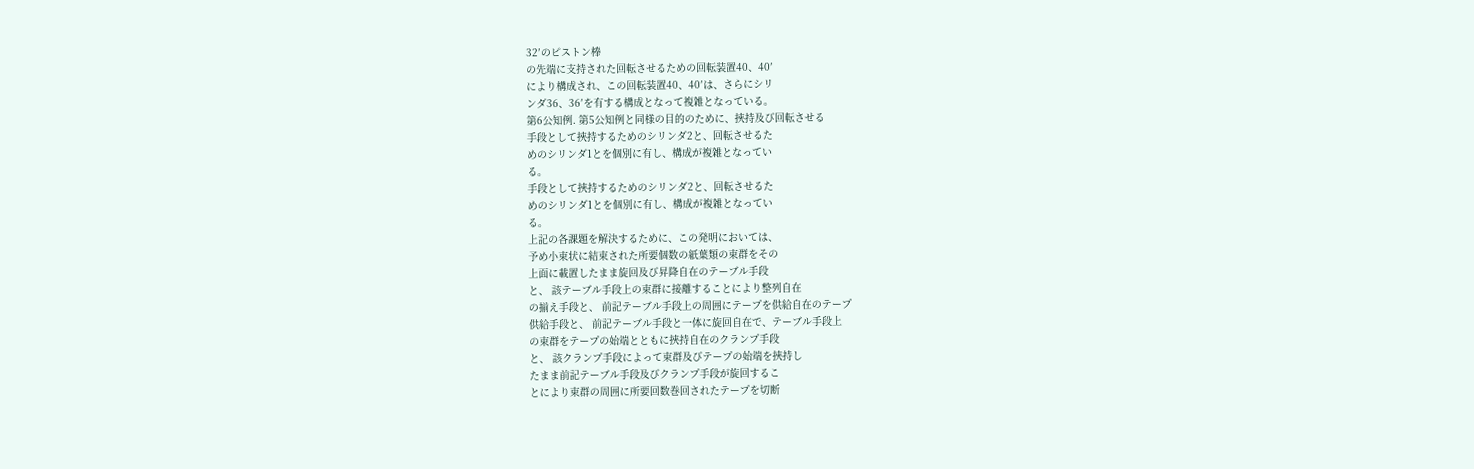32′のピストン棒
の先端に支持された回転させるための回転装置40、40′
により構成され、この回転装置40、40′は、さらにシリ
ンダ36、36′を有する構成となって複雑となっている。
第6公知例. 第5公知例と同様の目的のために、挾持及び回転させる
手段として挾持するためのシリンダ2と、回転させるた
めのシリンダ1とを個別に有し、構成が複雑となってい
る。
手段として挾持するためのシリンダ2と、回転させるた
めのシリンダ1とを個別に有し、構成が複雑となってい
る。
上記の各課題を解決するために、この発明においては、
予め小束状に結束された所要個数の紙葉類の束群をその
上面に載置したまま旋回及び昇降自在のテーブル手段
と、 該テーブル手段上の束群に接離することにより整列自在
の揃え手段と、 前記テーブル手段上の周囲にテープを供給自在のテープ
供給手段と、 前記テーブル手段と一体に旋回自在で、テーブル手段上
の束群をテープの始端とともに挾持自在のクランプ手段
と、 該クランプ手段によって束群及びテープの始端を挾持し
たまま前記テーブル手段及びクランプ手段が旋回するこ
とにより束群の周囲に所要回数巻回されたテープを切断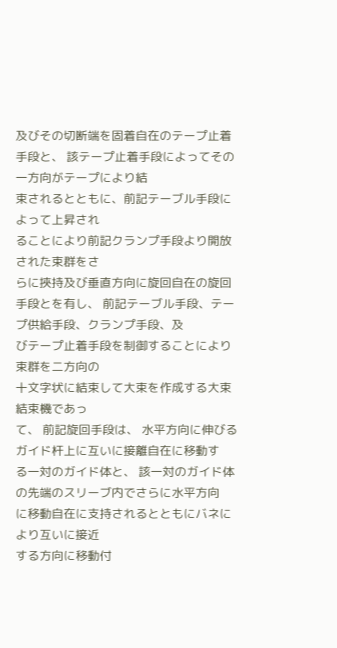及びその切断端を固着自在のテープ止着手段と、 該テープ止着手段によってその一方向がテープにより結
束されるとともに、前記テーブル手段によって上昇され
ることにより前記クランプ手段より開放された束群をさ
らに挾持及び垂直方向に旋回自在の旋回手段とを有し、 前記テーブル手段、テープ供給手段、クランプ手段、及
びテープ止着手段を制御することにより束群を二方向の
十文字状に結束して大束を作成する大束結束機であっ
て、 前記旋回手段は、 水平方向に伸びるガイド杆上に互いに接離自在に移動す
る一対のガイド体と、 該一対のガイド体の先端のスリーブ内でさらに水平方向
に移動自在に支持されるとともにバネにより互いに接近
する方向に移動付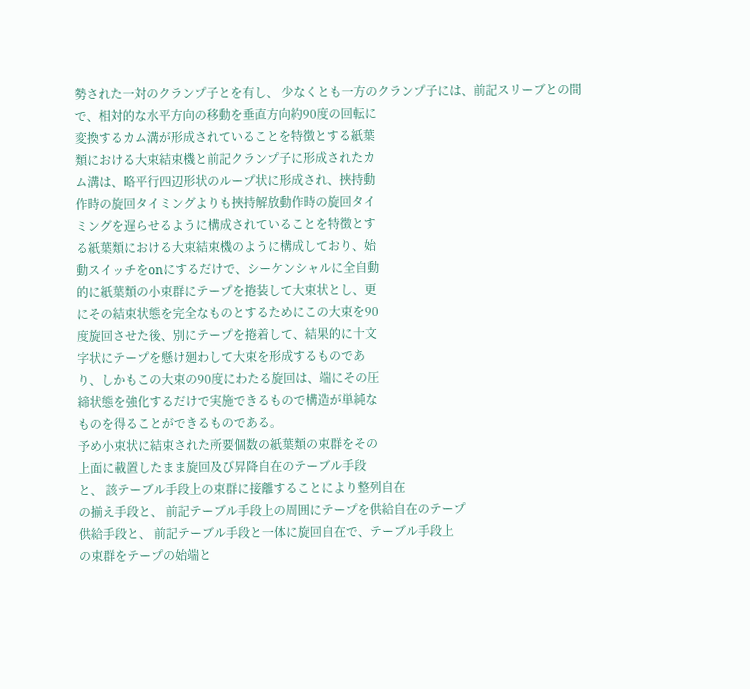勢された一対のクランプ子とを有し、 少なくとも一方のクランプ子には、前記スリーブとの間
で、相対的な水平方向の移動を垂直方向約90度の回転に
変換するカム溝が形成されていることを特徴とする紙葉
類における大束結束機と前記クランプ子に形成されたカ
ム溝は、略平行四辺形状のループ状に形成され、挾持動
作時の旋回タイミングよりも挾持解放動作時の旋回タイ
ミングを遅らせるように構成されていることを特徴とす
る紙葉類における大束結束機のように構成しており、始
動スイッチをonにするだけで、シーケンシャルに全自動
的に紙葉類の小束群にテープを捲装して大束状とし、更
にその結束状態を完全なものとするためにこの大束を90
度旋回させた後、別にテープを捲着して、結果的に十文
字状にテープを懸け廻わして大束を形成するものであ
り、しかもこの大束の90度にわたる旋回は、端にその圧
締状態を強化するだけで実施できるもので構造が単純な
ものを得ることができるものである。
予め小束状に結束された所要個数の紙葉類の束群をその
上面に載置したまま旋回及び昇降自在のテーブル手段
と、 該テーブル手段上の束群に接離することにより整列自在
の揃え手段と、 前記テーブル手段上の周囲にテープを供給自在のテープ
供給手段と、 前記テーブル手段と一体に旋回自在で、テーブル手段上
の束群をテープの始端と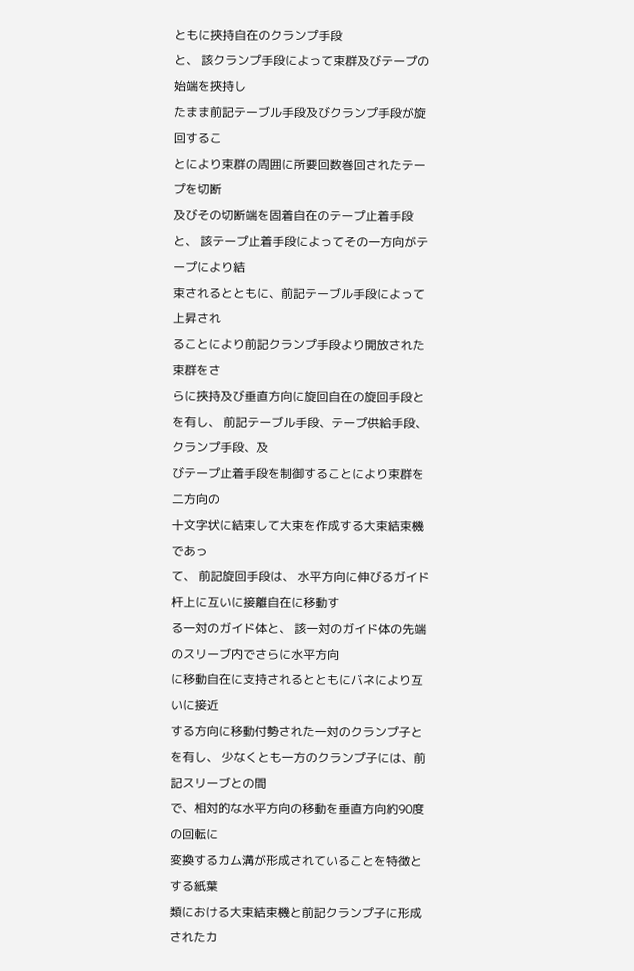ともに挾持自在のクランプ手段
と、 該クランプ手段によって束群及びテープの始端を挾持し
たまま前記テーブル手段及びクランプ手段が旋回するこ
とにより束群の周囲に所要回数巻回されたテープを切断
及びその切断端を固着自在のテープ止着手段と、 該テープ止着手段によってその一方向がテープにより結
束されるとともに、前記テーブル手段によって上昇され
ることにより前記クランプ手段より開放された束群をさ
らに挾持及び垂直方向に旋回自在の旋回手段とを有し、 前記テーブル手段、テープ供給手段、クランプ手段、及
びテープ止着手段を制御することにより束群を二方向の
十文字状に結束して大束を作成する大束結束機であっ
て、 前記旋回手段は、 水平方向に伸びるガイド杆上に互いに接離自在に移動す
る一対のガイド体と、 該一対のガイド体の先端のスリーブ内でさらに水平方向
に移動自在に支持されるとともにバネにより互いに接近
する方向に移動付勢された一対のクランプ子とを有し、 少なくとも一方のクランプ子には、前記スリーブとの間
で、相対的な水平方向の移動を垂直方向約90度の回転に
変換するカム溝が形成されていることを特徴とする紙葉
類における大束結束機と前記クランプ子に形成されたカ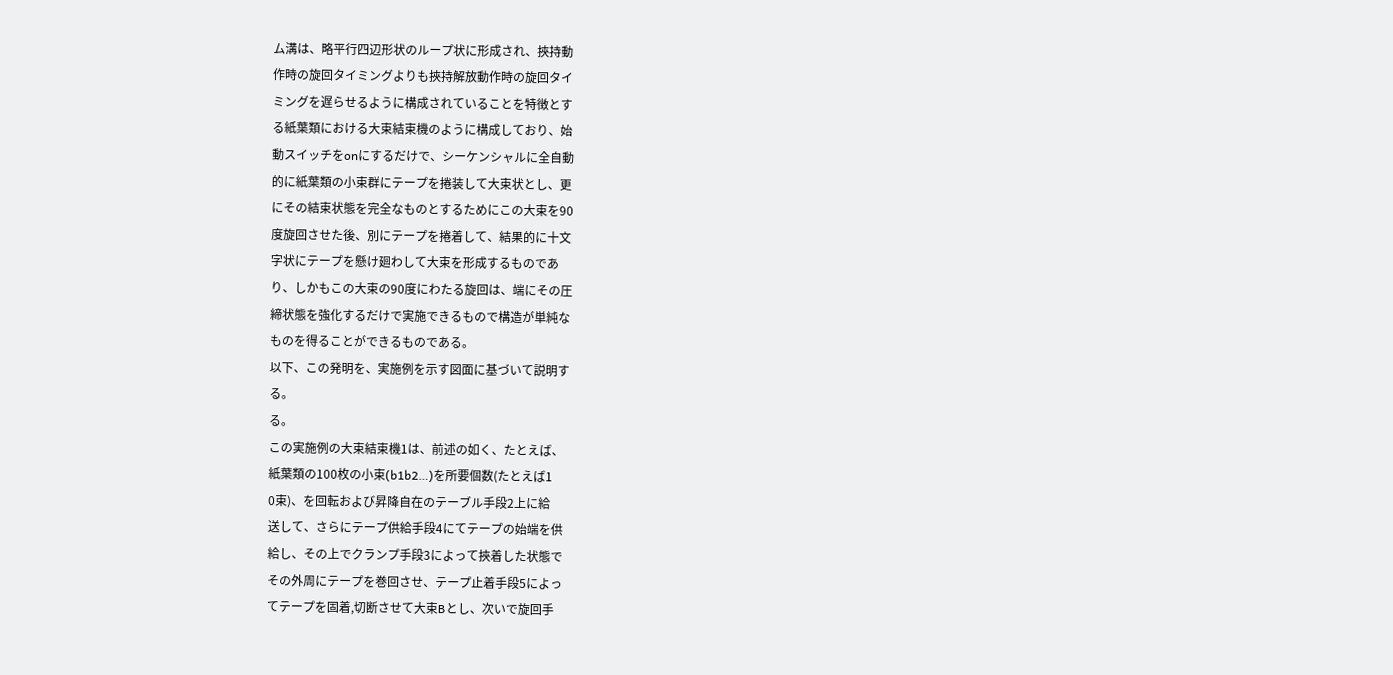ム溝は、略平行四辺形状のループ状に形成され、挾持動
作時の旋回タイミングよりも挾持解放動作時の旋回タイ
ミングを遅らせるように構成されていることを特徴とす
る紙葉類における大束結束機のように構成しており、始
動スイッチをonにするだけで、シーケンシャルに全自動
的に紙葉類の小束群にテープを捲装して大束状とし、更
にその結束状態を完全なものとするためにこの大束を90
度旋回させた後、別にテープを捲着して、結果的に十文
字状にテープを懸け廻わして大束を形成するものであ
り、しかもこの大束の90度にわたる旋回は、端にその圧
締状態を強化するだけで実施できるもので構造が単純な
ものを得ることができるものである。
以下、この発明を、実施例を示す図面に基づいて説明す
る。
る。
この実施例の大束結束機1は、前述の如く、たとえば、
紙葉類の100枚の小束(b1b2…)を所要個数(たとえば1
0束)、を回転および昇降自在のテーブル手段2上に給
送して、さらにテープ供給手段4にてテープの始端を供
給し、その上でクランプ手段3によって挾着した状態で
その外周にテープを巻回させ、テープ止着手段5によっ
てテープを固着,切断させて大束Bとし、次いで旋回手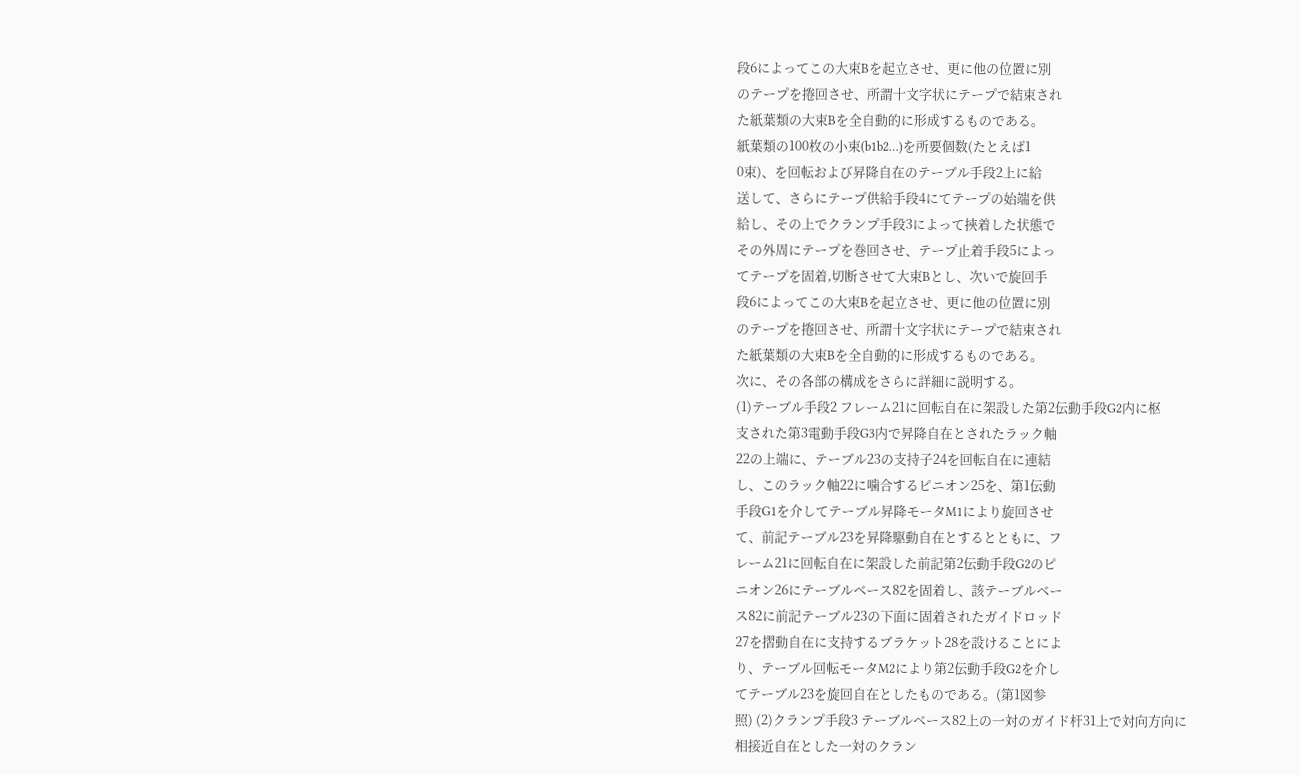段6によってこの大束Bを起立させ、更に他の位置に別
のテープを捲回させ、所謂十文字状にテープで結束され
た紙葉類の大束Bを全自動的に形成するものである。
紙葉類の100枚の小束(b1b2…)を所要個数(たとえば1
0束)、を回転および昇降自在のテーブル手段2上に給
送して、さらにテープ供給手段4にてテープの始端を供
給し、その上でクランプ手段3によって挾着した状態で
その外周にテープを巻回させ、テープ止着手段5によっ
てテープを固着,切断させて大束Bとし、次いで旋回手
段6によってこの大束Bを起立させ、更に他の位置に別
のテープを捲回させ、所謂十文字状にテープで結束され
た紙葉類の大束Bを全自動的に形成するものである。
次に、その各部の構成をさらに詳細に説明する。
(1)テーブル手段2 フレーム21に回転自在に架設した第2伝動手段G2内に枢
支された第3電動手段G3内で昇降自在とされたラック軸
22の上端に、テーブル23の支持子24を回転自在に連結
し、このラック軸22に噛合するピニオン25を、第1伝動
手段G1を介してテーブル昇降モータM1により旋回させ
て、前記テーブル23を昇降駆動自在とするとともに、フ
レーム21に回転自在に架設した前記第2伝動手段G2のピ
ニオン26にテーブルベース82を固着し、該テーブルベー
ス82に前記テーブル23の下面に固着されたガイドロッド
27を摺動自在に支持するブラケット28を設けることによ
り、テーブル回転モータM2により第2伝動手段G2を介し
てテーブル23を旋回自在としたものである。(第1図参
照) (2)クランプ手段3 テーブルベース82上の一対のガイド杆31上で対向方向に
相接近自在とした一対のクラン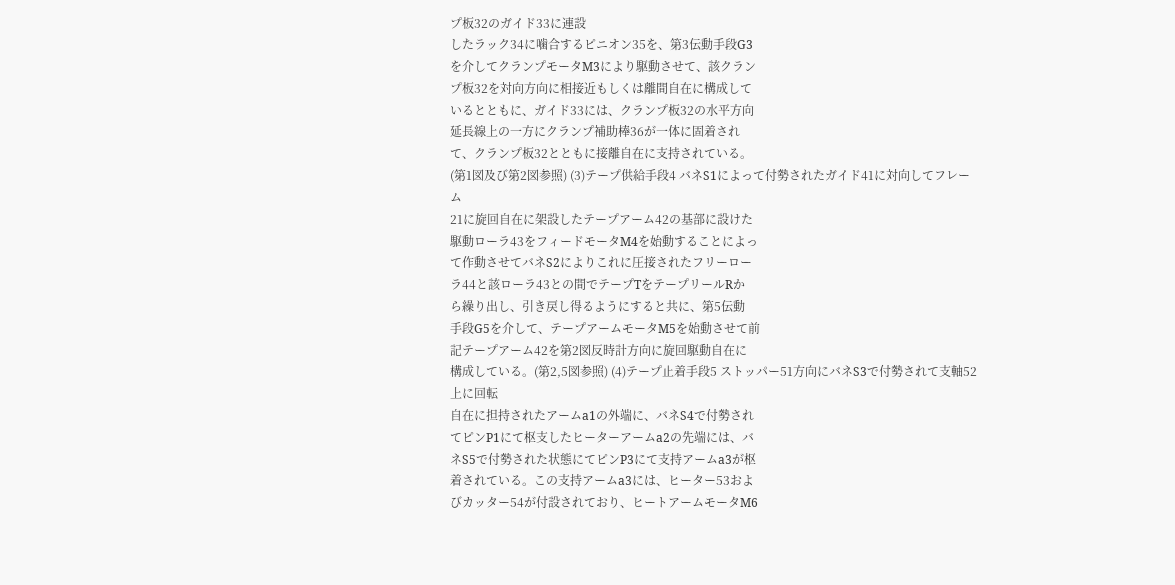プ板32のガイド33に連設
したラック34に噛合するピニオン35を、第3伝動手段G3
を介してクランプモータM3により駆動させて、該クラン
プ板32を対向方向に相接近もしくは離間自在に構成して
いるとともに、ガイド33には、クランプ板32の水平方向
延長線上の一方にクランプ補助棒36が一体に固着され
て、クランプ板32とともに接離自在に支持されている。
(第1図及び第2図参照) (3)テープ供給手段4 バネS1によって付勢されたガイド41に対向してフレーム
21に旋回自在に架設したテープアーム42の基部に設けた
駆動ローラ43をフィードモータM4を始動することによっ
て作動させてバネS2によりこれに圧接されたフリーロー
ラ44と該ローラ43との間でテープTをテープリールRか
ら繰り出し、引き戻し得るようにすると共に、第5伝動
手段G5を介して、テープアームモータM5を始動させて前
記テープアーム42を第2図反時計方向に旋回駆動自在に
構成している。(第2,5図参照) (4)テープ止着手段5 ストッパー51方向にバネS3で付勢されて支軸52上に回転
自在に担持されたアームa1の外端に、バネS4で付勢され
てピンP1にて枢支したヒーターアームa2の先端には、バ
ネS5で付勢された状態にてピンP3にて支持アームa3が枢
着されている。この支持アームa3には、ヒーター53およ
びカッター54が付設されており、ヒートアームモータM6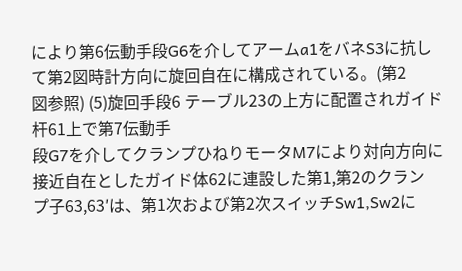により第6伝動手段G6を介してアームa1をバネS3に抗し
て第2図時計方向に旋回自在に構成されている。(第2
図参照) (5)旋回手段6 テーブル23の上方に配置されガイド杆61上で第7伝動手
段G7を介してクランプひねりモータM7により対向方向に
接近自在としたガイド体62に連設した第1,第2のクラン
プ子63,63′は、第1次および第2次スイッチSw1,Sw2に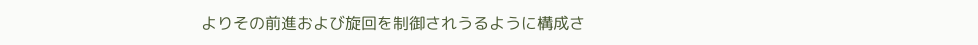よりその前進および旋回を制御されうるように構成さ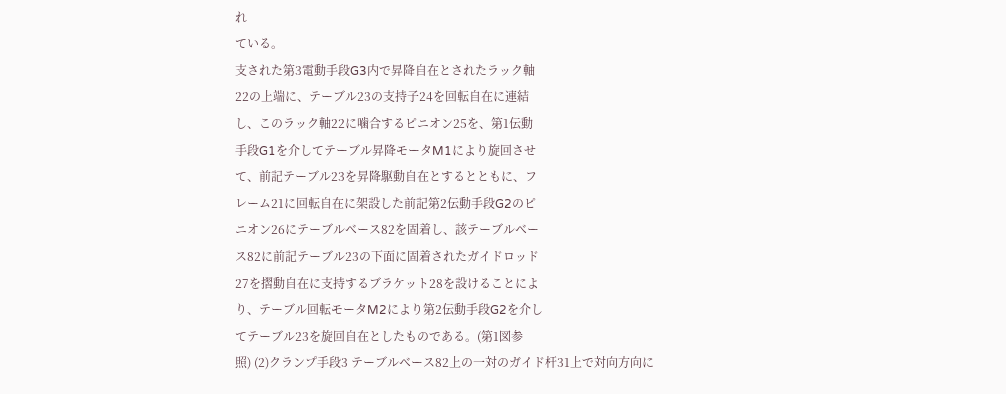れ
ている。
支された第3電動手段G3内で昇降自在とされたラック軸
22の上端に、テーブル23の支持子24を回転自在に連結
し、このラック軸22に噛合するピニオン25を、第1伝動
手段G1を介してテーブル昇降モータM1により旋回させ
て、前記テーブル23を昇降駆動自在とするとともに、フ
レーム21に回転自在に架設した前記第2伝動手段G2のピ
ニオン26にテーブルベース82を固着し、該テーブルベー
ス82に前記テーブル23の下面に固着されたガイドロッド
27を摺動自在に支持するブラケット28を設けることによ
り、テーブル回転モータM2により第2伝動手段G2を介し
てテーブル23を旋回自在としたものである。(第1図参
照) (2)クランプ手段3 テーブルベース82上の一対のガイド杆31上で対向方向に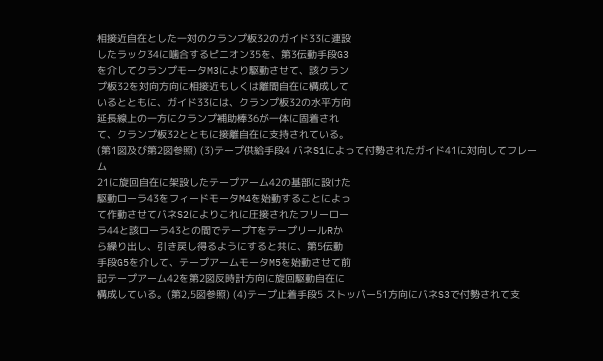相接近自在とした一対のクランプ板32のガイド33に連設
したラック34に噛合するピニオン35を、第3伝動手段G3
を介してクランプモータM3により駆動させて、該クラン
プ板32を対向方向に相接近もしくは離間自在に構成して
いるとともに、ガイド33には、クランプ板32の水平方向
延長線上の一方にクランプ補助棒36が一体に固着され
て、クランプ板32とともに接離自在に支持されている。
(第1図及び第2図参照) (3)テープ供給手段4 バネS1によって付勢されたガイド41に対向してフレーム
21に旋回自在に架設したテープアーム42の基部に設けた
駆動ローラ43をフィードモータM4を始動することによっ
て作動させてバネS2によりこれに圧接されたフリーロー
ラ44と該ローラ43との間でテープTをテープリールRか
ら繰り出し、引き戻し得るようにすると共に、第5伝動
手段G5を介して、テープアームモータM5を始動させて前
記テープアーム42を第2図反時計方向に旋回駆動自在に
構成している。(第2,5図参照) (4)テープ止着手段5 ストッパー51方向にバネS3で付勢されて支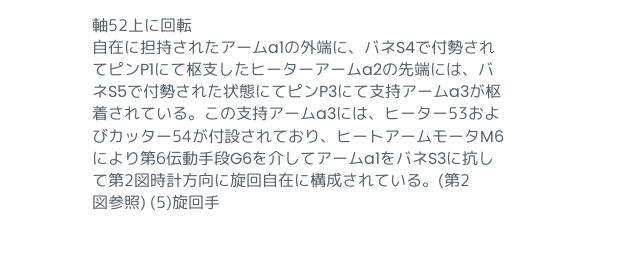軸52上に回転
自在に担持されたアームa1の外端に、バネS4で付勢され
てピンP1にて枢支したヒーターアームa2の先端には、バ
ネS5で付勢された状態にてピンP3にて支持アームa3が枢
着されている。この支持アームa3には、ヒーター53およ
びカッター54が付設されており、ヒートアームモータM6
により第6伝動手段G6を介してアームa1をバネS3に抗し
て第2図時計方向に旋回自在に構成されている。(第2
図参照) (5)旋回手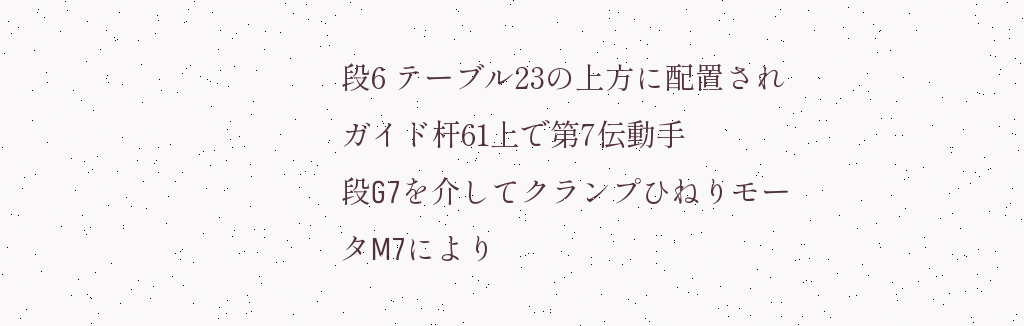段6 テーブル23の上方に配置されガイド杆61上で第7伝動手
段G7を介してクランプひねりモータM7により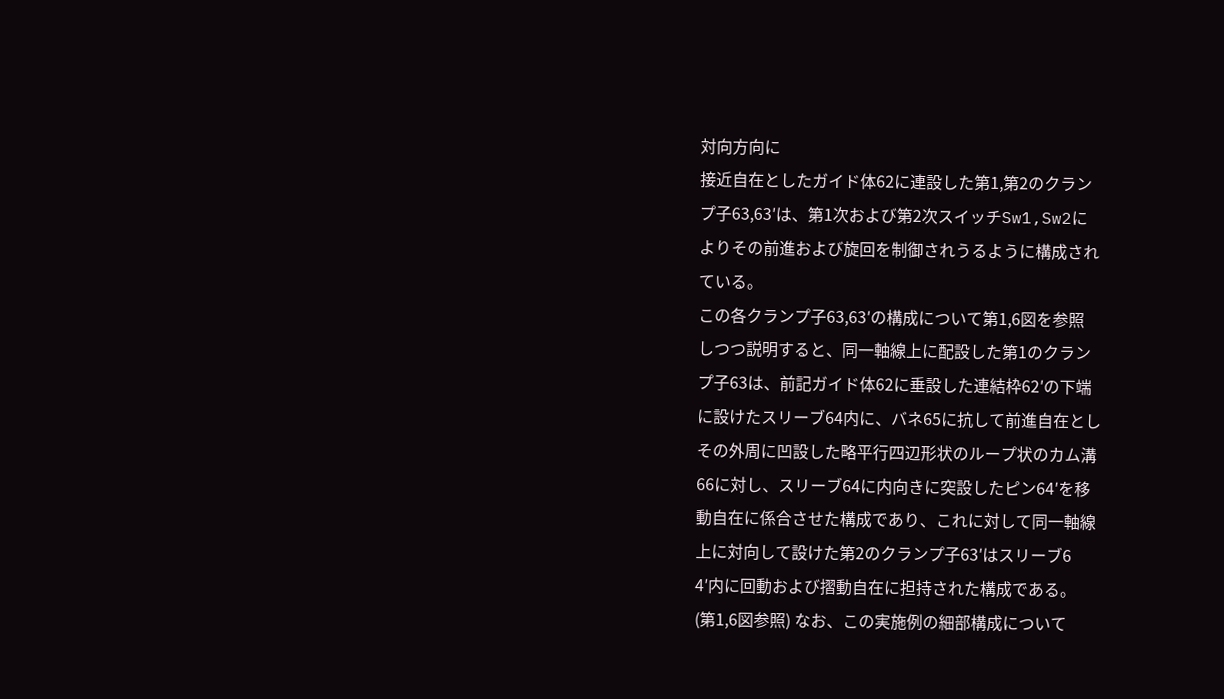対向方向に
接近自在としたガイド体62に連設した第1,第2のクラン
プ子63,63′は、第1次および第2次スイッチSw1,Sw2に
よりその前進および旋回を制御されうるように構成され
ている。
この各クランプ子63,63′の構成について第1,6図を参照
しつつ説明すると、同一軸線上に配設した第1のクラン
プ子63は、前記ガイド体62に垂設した連結枠62′の下端
に設けたスリーブ64内に、バネ65に抗して前進自在とし
その外周に凹設した略平行四辺形状のループ状のカム溝
66に対し、スリーブ64に内向きに突設したピン64′を移
動自在に係合させた構成であり、これに対して同一軸線
上に対向して設けた第2のクランプ子63′はスリーブ6
4′内に回動および摺動自在に担持された構成である。
(第1,6図参照) なお、この実施例の細部構成について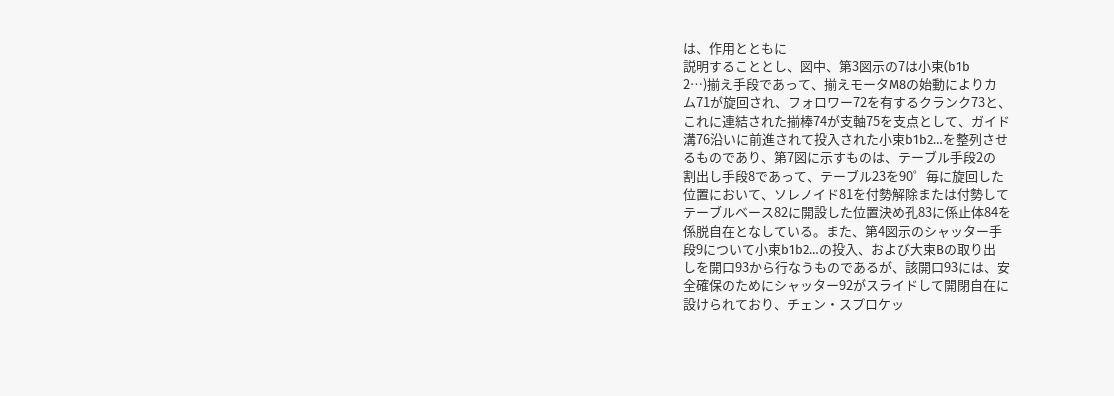は、作用とともに
説明することとし、図中、第3図示の7は小束(b1b
2…)揃え手段であって、揃えモータM8の始動によりカ
ム71が旋回され、フォロワー72を有するクランク73と、
これに連結された揃棒74が支軸75を支点として、ガイド
溝76沿いに前進されて投入された小束b1b2…を整列させ
るものであり、第7図に示すものは、テーブル手段2の
割出し手段8であって、テーブル23を90゜毎に旋回した
位置において、ソレノイド81を付勢解除または付勢して
テーブルベース82に開設した位置決め孔83に係止体84を
係脱自在となしている。また、第4図示のシャッター手
段9について小束b1b2…の投入、および大束Bの取り出
しを開口93から行なうものであるが、該開口93には、安
全確保のためにシャッター92がスライドして開閉自在に
設けられており、チェン・スプロケッ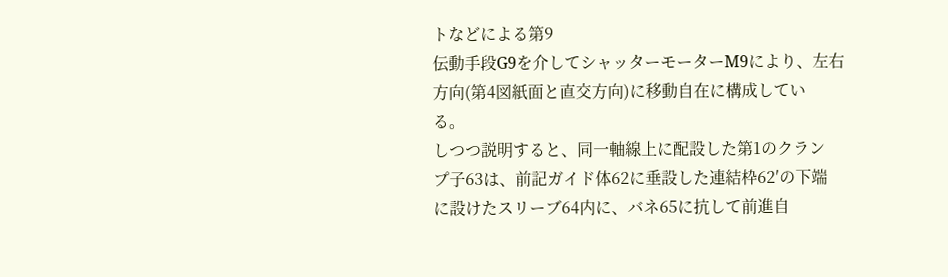トなどによる第9
伝動手段G9を介してシャッターモーターM9により、左右
方向(第4図紙面と直交方向)に移動自在に構成してい
る。
しつつ説明すると、同一軸線上に配設した第1のクラン
プ子63は、前記ガイド体62に垂設した連結枠62′の下端
に設けたスリーブ64内に、バネ65に抗して前進自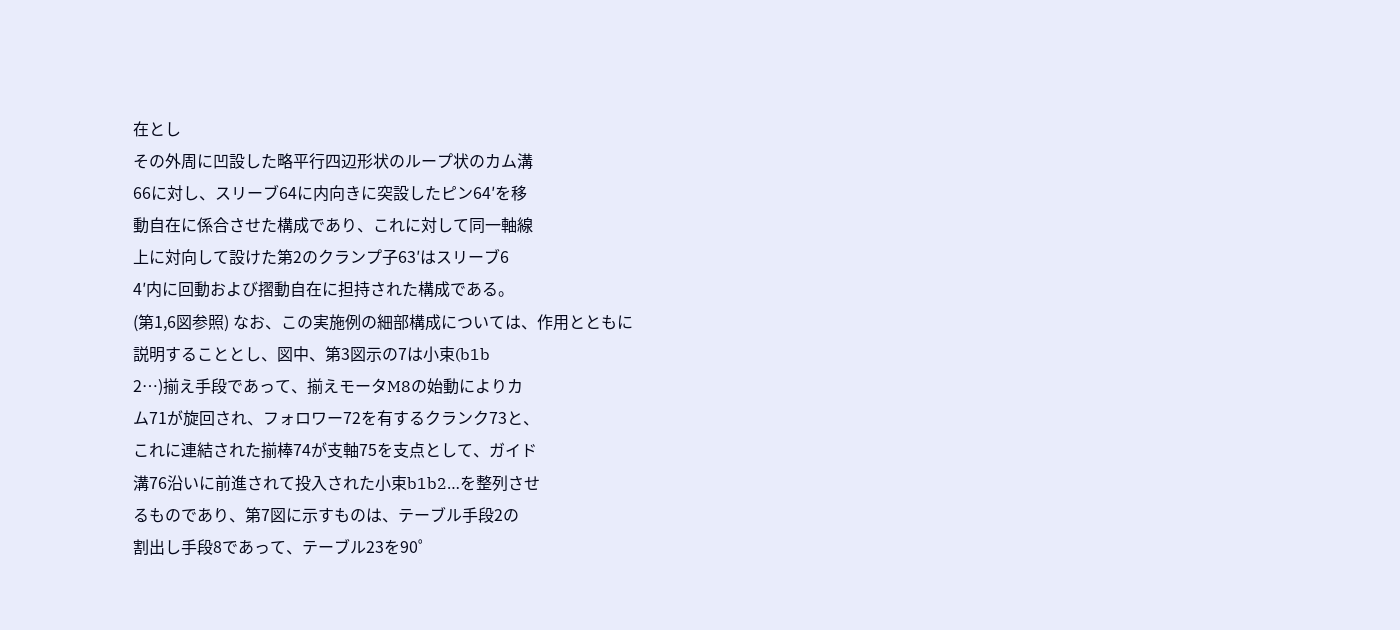在とし
その外周に凹設した略平行四辺形状のループ状のカム溝
66に対し、スリーブ64に内向きに突設したピン64′を移
動自在に係合させた構成であり、これに対して同一軸線
上に対向して設けた第2のクランプ子63′はスリーブ6
4′内に回動および摺動自在に担持された構成である。
(第1,6図参照) なお、この実施例の細部構成については、作用とともに
説明することとし、図中、第3図示の7は小束(b1b
2…)揃え手段であって、揃えモータM8の始動によりカ
ム71が旋回され、フォロワー72を有するクランク73と、
これに連結された揃棒74が支軸75を支点として、ガイド
溝76沿いに前進されて投入された小束b1b2…を整列させ
るものであり、第7図に示すものは、テーブル手段2の
割出し手段8であって、テーブル23を90゜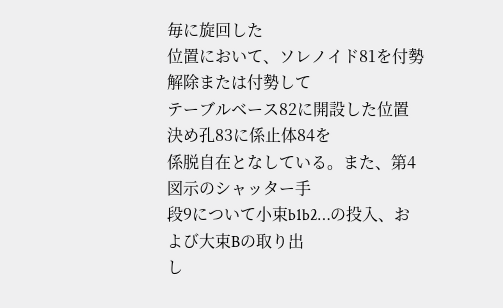毎に旋回した
位置において、ソレノイド81を付勢解除または付勢して
テーブルベース82に開設した位置決め孔83に係止体84を
係脱自在となしている。また、第4図示のシャッター手
段9について小束b1b2…の投入、および大束Bの取り出
し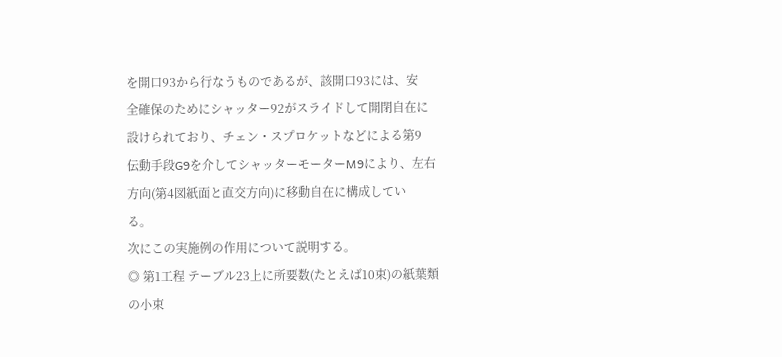を開口93から行なうものであるが、該開口93には、安
全確保のためにシャッター92がスライドして開閉自在に
設けられており、チェン・スプロケットなどによる第9
伝動手段G9を介してシャッターモーターM9により、左右
方向(第4図紙面と直交方向)に移動自在に構成してい
る。
次にこの実施例の作用について説明する。
◎ 第1工程 テーブル23上に所要数(たとえば10束)の紙葉類の小束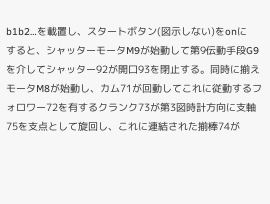b1b2…を載置し、スタートボタン(図示しない)をonに
すると、シャッターモータM9が始動して第9伝動手段G9
を介してシャッター92が開口93を閉止する。同時に揃え
モータM8が始動し、カム71が回動してこれに従動するフ
ォロワー72を有するクランク73が第3図時計方向に支軸
75を支点として旋回し、これに連結された揃棒74が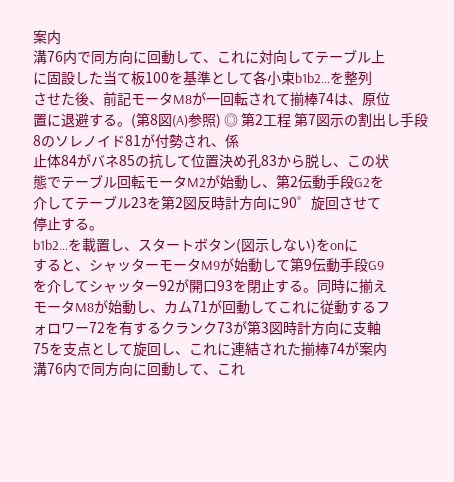案内
溝76内で同方向に回動して、これに対向してテーブル上
に固設した当て板100を基準として各小束b1b2…を整列
させた後、前記モータM8が一回転されて揃棒74は、原位
置に退避する。(第8図(A)参照) ◎ 第2工程 第7図示の割出し手段8のソレノイド81が付勢され、係
止体84がバネ85の抗して位置決め孔83から脱し、この状
態でテーブル回転モータM2が始動し、第2伝動手段G2を
介してテーブル23を第2図反時計方向に90゜旋回させて
停止する。
b1b2…を載置し、スタートボタン(図示しない)をonに
すると、シャッターモータM9が始動して第9伝動手段G9
を介してシャッター92が開口93を閉止する。同時に揃え
モータM8が始動し、カム71が回動してこれに従動するフ
ォロワー72を有するクランク73が第3図時計方向に支軸
75を支点として旋回し、これに連結された揃棒74が案内
溝76内で同方向に回動して、これ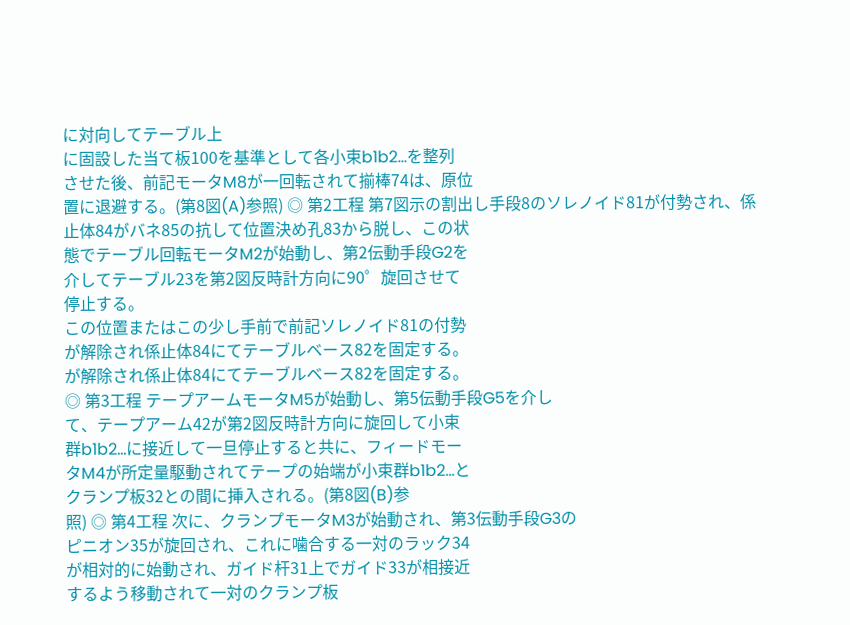に対向してテーブル上
に固設した当て板100を基準として各小束b1b2…を整列
させた後、前記モータM8が一回転されて揃棒74は、原位
置に退避する。(第8図(A)参照) ◎ 第2工程 第7図示の割出し手段8のソレノイド81が付勢され、係
止体84がバネ85の抗して位置決め孔83から脱し、この状
態でテーブル回転モータM2が始動し、第2伝動手段G2を
介してテーブル23を第2図反時計方向に90゜旋回させて
停止する。
この位置またはこの少し手前で前記ソレノイド81の付勢
が解除され係止体84にてテーブルベース82を固定する。
が解除され係止体84にてテーブルベース82を固定する。
◎ 第3工程 テープアームモータM5が始動し、第5伝動手段G5を介し
て、テープアーム42が第2図反時計方向に旋回して小束
群b1b2…に接近して一旦停止すると共に、フィードモー
タM4が所定量駆動されてテープの始端が小束群b1b2…と
クランプ板32との間に挿入される。(第8図(B)参
照) ◎ 第4工程 次に、クランプモータM3が始動され、第3伝動手段G3の
ピニオン35が旋回され、これに噛合する一対のラック34
が相対的に始動され、ガイド杆31上でガイド33が相接近
するよう移動されて一対のクランプ板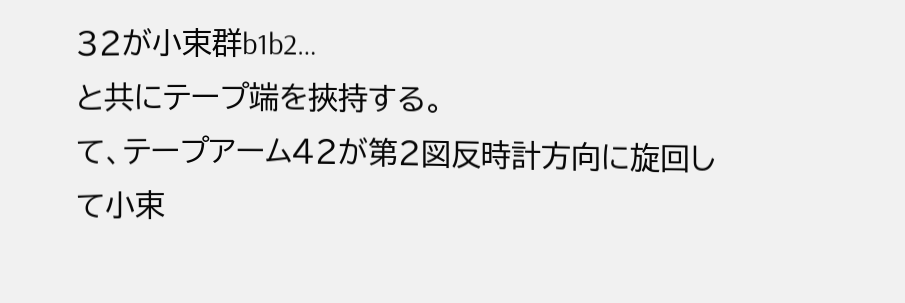32が小束群b1b2…
と共にテープ端を挾持する。
て、テープアーム42が第2図反時計方向に旋回して小束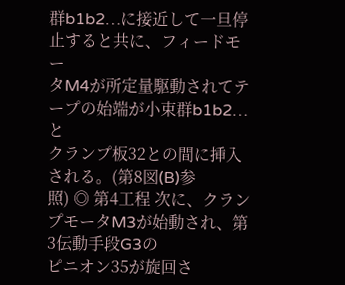群b1b2…に接近して一旦停止すると共に、フィードモー
タM4が所定量駆動されてテープの始端が小束群b1b2…と
クランプ板32との間に挿入される。(第8図(B)参
照) ◎ 第4工程 次に、クランプモータM3が始動され、第3伝動手段G3の
ピニオン35が旋回さ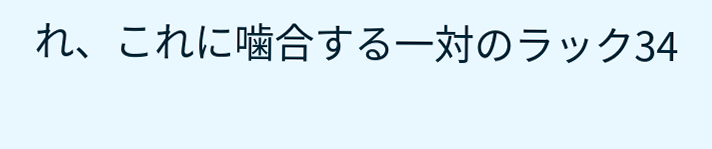れ、これに噛合する一対のラック34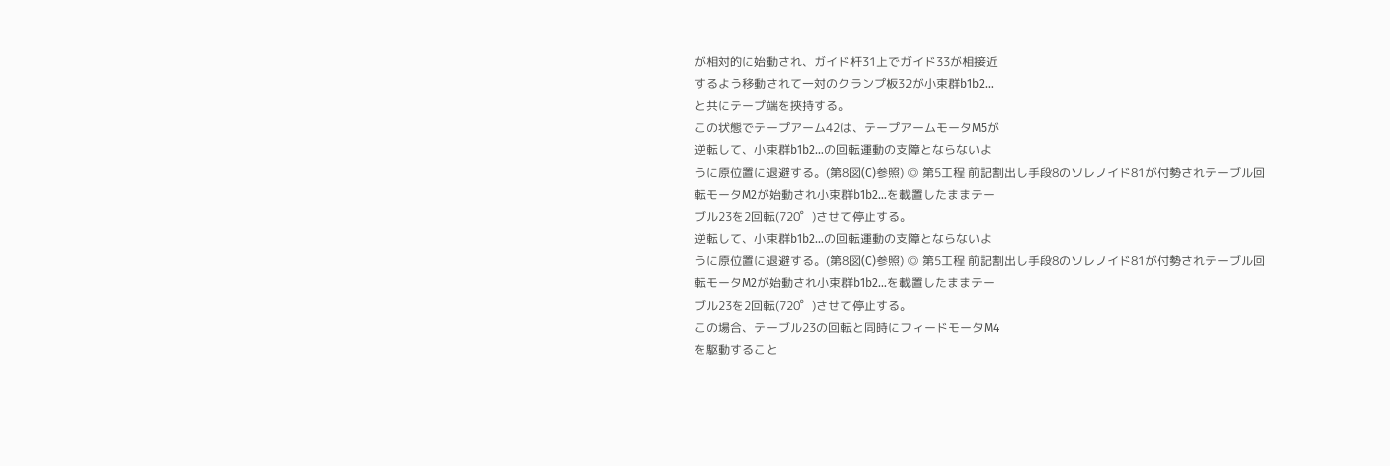が相対的に始動され、ガイド杆31上でガイド33が相接近
するよう移動されて一対のクランプ板32が小束群b1b2…
と共にテープ端を挾持する。
この状態でテープアーム42は、テープアームモータM5が
逆転して、小束群b1b2…の回転運動の支障とならないよ
うに原位置に退避する。(第8図(C)参照) ◎ 第5工程 前記割出し手段8のソレノイド81が付勢されテーブル回
転モータM2が始動され小束群b1b2…を載置したままテー
ブル23を2回転(720゜)させて停止する。
逆転して、小束群b1b2…の回転運動の支障とならないよ
うに原位置に退避する。(第8図(C)参照) ◎ 第5工程 前記割出し手段8のソレノイド81が付勢されテーブル回
転モータM2が始動され小束群b1b2…を載置したままテー
ブル23を2回転(720゜)させて停止する。
この場合、テーブル23の回転と同時にフィードモータM4
を駆動すること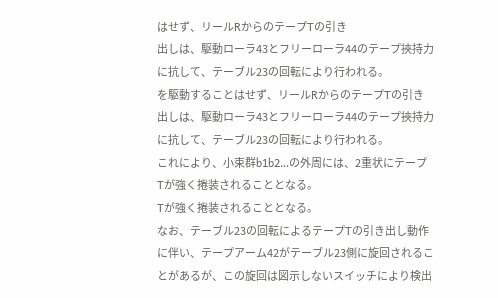はせず、リールRからのテープTの引き
出しは、駆動ローラ43とフリーローラ44のテープ挾持力
に抗して、テーブル23の回転により行われる。
を駆動することはせず、リールRからのテープTの引き
出しは、駆動ローラ43とフリーローラ44のテープ挾持力
に抗して、テーブル23の回転により行われる。
これにより、小束群b1b2…の外周には、2重状にテープ
Tが強く捲装されることとなる。
Tが強く捲装されることとなる。
なお、テーブル23の回転によるテープTの引き出し動作
に伴い、テープアーム42がテーブル23側に旋回されるこ
とがあるが、この旋回は図示しないスイッチにより検出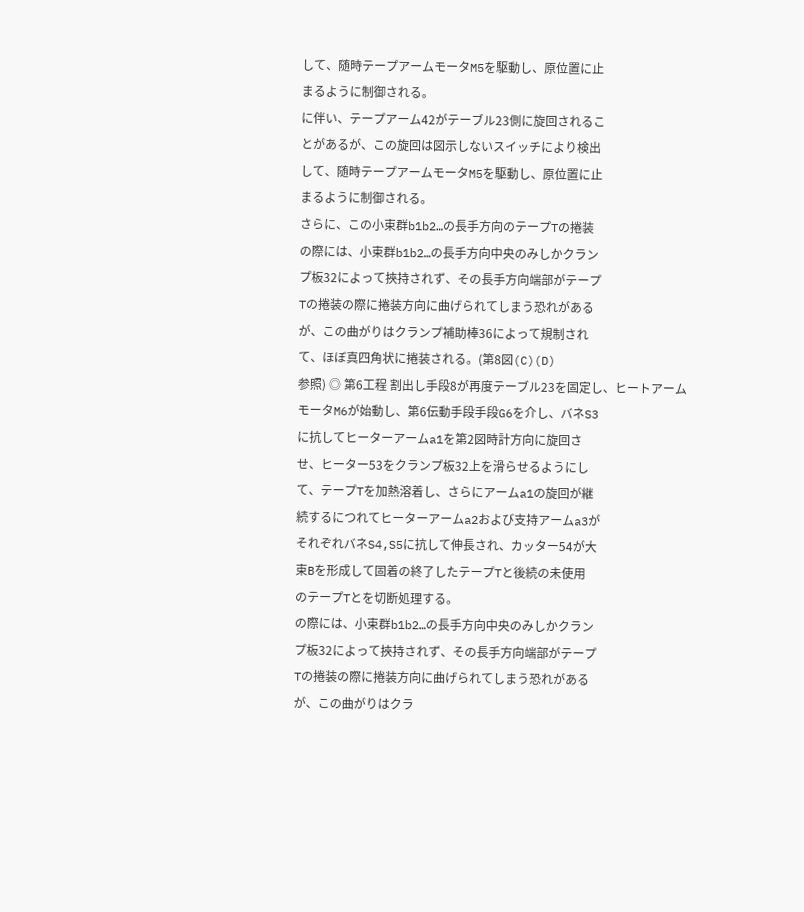して、随時テープアームモータM5を駆動し、原位置に止
まるように制御される。
に伴い、テープアーム42がテーブル23側に旋回されるこ
とがあるが、この旋回は図示しないスイッチにより検出
して、随時テープアームモータM5を駆動し、原位置に止
まるように制御される。
さらに、この小束群b1b2…の長手方向のテープTの捲装
の際には、小束群b1b2…の長手方向中央のみしかクラン
プ板32によって挾持されず、その長手方向端部がテープ
Tの捲装の際に捲装方向に曲げられてしまう恐れがある
が、この曲がりはクランプ補助棒36によって規制され
て、ほぼ真四角状に捲装される。(第8図(C)(D)
参照) ◎ 第6工程 割出し手段8が再度テーブル23を固定し、ヒートアーム
モータM6が始動し、第6伝動手段手段G6を介し、バネS3
に抗してヒーターアームa1を第2図時計方向に旋回さ
せ、ヒーター53をクランプ板32上を滑らせるようにし
て、テープTを加熱溶着し、さらにアームa1の旋回が継
続するにつれてヒーターアームa2および支持アームa3が
それぞれバネS4,S5に抗して伸長され、カッター54が大
束Bを形成して固着の終了したテープTと後続の未使用
のテープTとを切断処理する。
の際には、小束群b1b2…の長手方向中央のみしかクラン
プ板32によって挾持されず、その長手方向端部がテープ
Tの捲装の際に捲装方向に曲げられてしまう恐れがある
が、この曲がりはクラ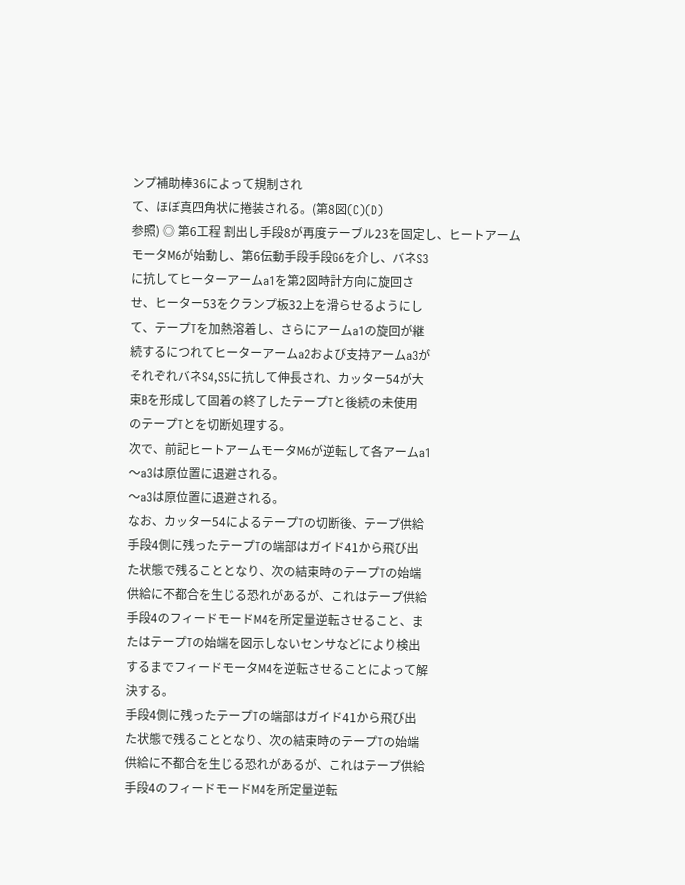ンプ補助棒36によって規制され
て、ほぼ真四角状に捲装される。(第8図(C)(D)
参照) ◎ 第6工程 割出し手段8が再度テーブル23を固定し、ヒートアーム
モータM6が始動し、第6伝動手段手段G6を介し、バネS3
に抗してヒーターアームa1を第2図時計方向に旋回さ
せ、ヒーター53をクランプ板32上を滑らせるようにし
て、テープTを加熱溶着し、さらにアームa1の旋回が継
続するにつれてヒーターアームa2および支持アームa3が
それぞれバネS4,S5に抗して伸長され、カッター54が大
束Bを形成して固着の終了したテープTと後続の未使用
のテープTとを切断処理する。
次で、前記ヒートアームモータM6が逆転して各アームa1
〜a3は原位置に退避される。
〜a3は原位置に退避される。
なお、カッター54によるテープTの切断後、テープ供給
手段4側に残ったテープTの端部はガイド41から飛び出
た状態で残ることとなり、次の結束時のテープTの始端
供給に不都合を生じる恐れがあるが、これはテープ供給
手段4のフィードモードM4を所定量逆転させること、ま
たはテープTの始端を図示しないセンサなどにより検出
するまでフィードモータM4を逆転させることによって解
決する。
手段4側に残ったテープTの端部はガイド41から飛び出
た状態で残ることとなり、次の結束時のテープTの始端
供給に不都合を生じる恐れがあるが、これはテープ供給
手段4のフィードモードM4を所定量逆転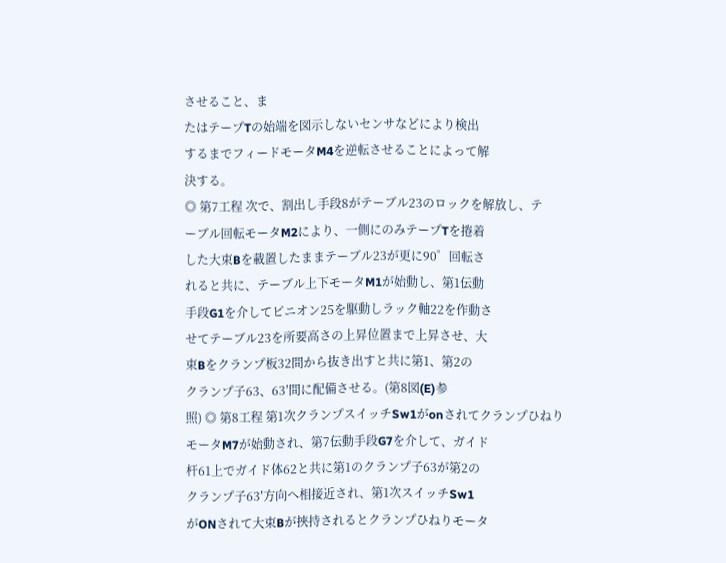させること、ま
たはテープTの始端を図示しないセンサなどにより検出
するまでフィードモータM4を逆転させることによって解
決する。
◎ 第7工程 次で、割出し手段8がテーブル23のロックを解放し、テ
ーブル回転モータM2により、一側にのみテープTを捲着
した大束Bを載置したままテーブル23が更に90゜回転さ
れると共に、テーブル上下モータM1が始動し、第1伝動
手段G1を介してピニオン25を駆動しラック軸22を作動さ
せてテーブル23を所要高さの上昇位置まで上昇させ、大
束Bをクランプ板32間から抜き出すと共に第1、第2の
クランプ子63、63′間に配備させる。(第8図(E)参
照) ◎ 第8工程 第1次クランプスイッチSw1がonされてクランプひねり
モータM7が始動され、第7伝動手段G7を介して、ガイド
杆61上でガイド体62と共に第1のクランプ子63が第2の
クランプ子63′方向へ相接近され、第1次スイッチSw1
がONされて大束Bが挾持されるとクランプひねりモータ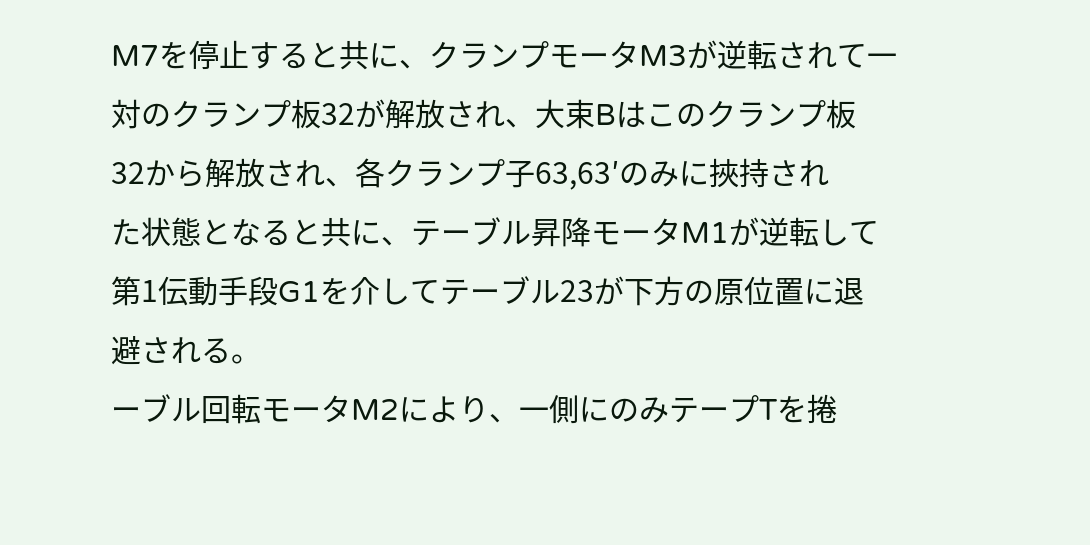M7を停止すると共に、クランプモータM3が逆転されて一
対のクランプ板32が解放され、大束Bはこのクランプ板
32から解放され、各クランプ子63,63′のみに挾持され
た状態となると共に、テーブル昇降モータM1が逆転して
第1伝動手段G1を介してテーブル23が下方の原位置に退
避される。
ーブル回転モータM2により、一側にのみテープTを捲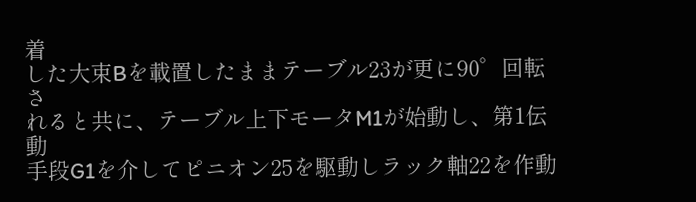着
した大束Bを載置したままテーブル23が更に90゜回転さ
れると共に、テーブル上下モータM1が始動し、第1伝動
手段G1を介してピニオン25を駆動しラック軸22を作動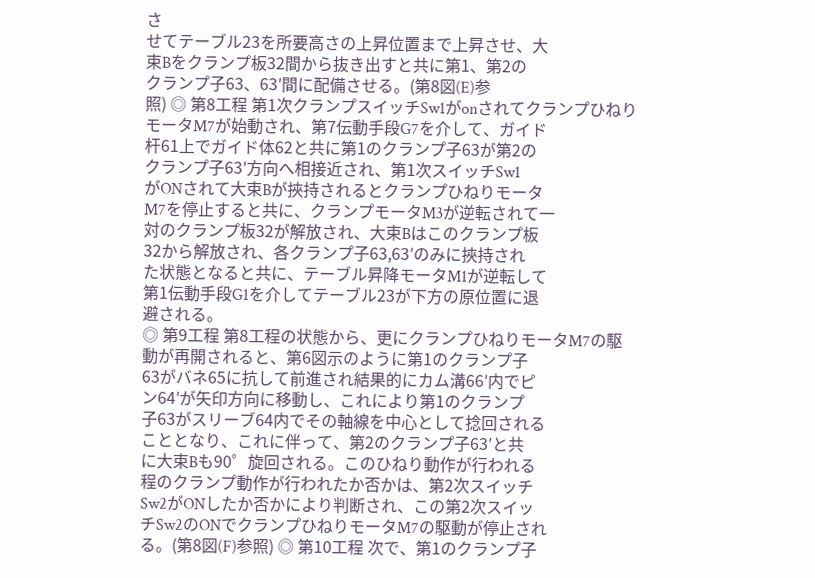さ
せてテーブル23を所要高さの上昇位置まで上昇させ、大
束Bをクランプ板32間から抜き出すと共に第1、第2の
クランプ子63、63′間に配備させる。(第8図(E)参
照) ◎ 第8工程 第1次クランプスイッチSw1がonされてクランプひねり
モータM7が始動され、第7伝動手段G7を介して、ガイド
杆61上でガイド体62と共に第1のクランプ子63が第2の
クランプ子63′方向へ相接近され、第1次スイッチSw1
がONされて大束Bが挾持されるとクランプひねりモータ
M7を停止すると共に、クランプモータM3が逆転されて一
対のクランプ板32が解放され、大束Bはこのクランプ板
32から解放され、各クランプ子63,63′のみに挾持され
た状態となると共に、テーブル昇降モータM1が逆転して
第1伝動手段G1を介してテーブル23が下方の原位置に退
避される。
◎ 第9工程 第8工程の状態から、更にクランプひねりモータM7の駆
動が再開されると、第6図示のように第1のクランプ子
63がバネ65に抗して前進され結果的にカム溝66′内でピ
ン64′が矢印方向に移動し、これにより第1のクランプ
子63がスリーブ64内でその軸線を中心として捻回される
こととなり、これに伴って、第2のクランプ子63′と共
に大束Bも90゜旋回される。このひねり動作が行われる
程のクランプ動作が行われたか否かは、第2次スイッチ
Sw2がONしたか否かにより判断され、この第2次スイッ
チSw2のONでクランプひねりモータM7の駆動が停止され
る。(第8図(F)参照) ◎ 第10工程 次で、第1のクランプ子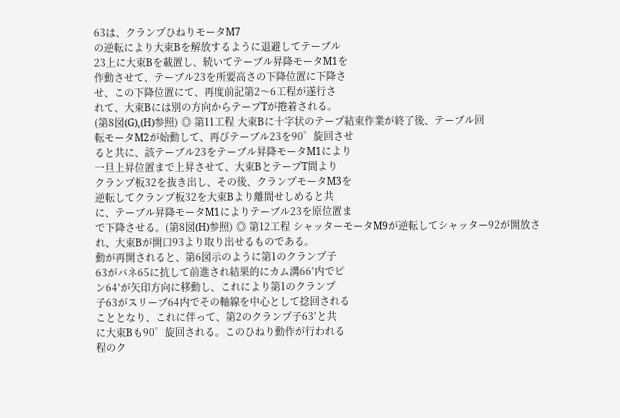63は、クランプひねりモータM7
の逆転により大束Bを解放するように退避してテーブル
23上に大束Bを載置し、続いてテーブル昇降モータM1を
作動させて、テーブル23を所要高さの下降位置に下降さ
せ、この下降位置にて、再度前記第2〜6工程が遂行さ
れて、大束Bには別の方向からテープTが捲着される。
(第8図(G),(H)参照) ◎ 第11工程 大束Bに十字状のテープ結束作業が終了後、テーブル回
転モータM2が始動して、再びテーブル23を90゜旋回させ
ると共に、該テーブル23をテーブル昇降モータM1により
一旦上昇位置まで上昇させて、大束BとテープT間より
クランプ板32を抜き出し、その後、クランプモータM3を
逆転してクランプ板32を大束Bより離間せしめると共
に、テーブル昇降モータM1によりテーブル23を原位置ま
で下降させる。(第8図(H)参照) ◎ 第12工程 シャッターモータM9が逆転してシャッター92が開放さ
れ、大束Bが開口93より取り出せるものである。
動が再開されると、第6図示のように第1のクランプ子
63がバネ65に抗して前進され結果的にカム溝66′内でピ
ン64′が矢印方向に移動し、これにより第1のクランプ
子63がスリーブ64内でその軸線を中心として捻回される
こととなり、これに伴って、第2のクランプ子63′と共
に大束Bも90゜旋回される。このひねり動作が行われる
程のク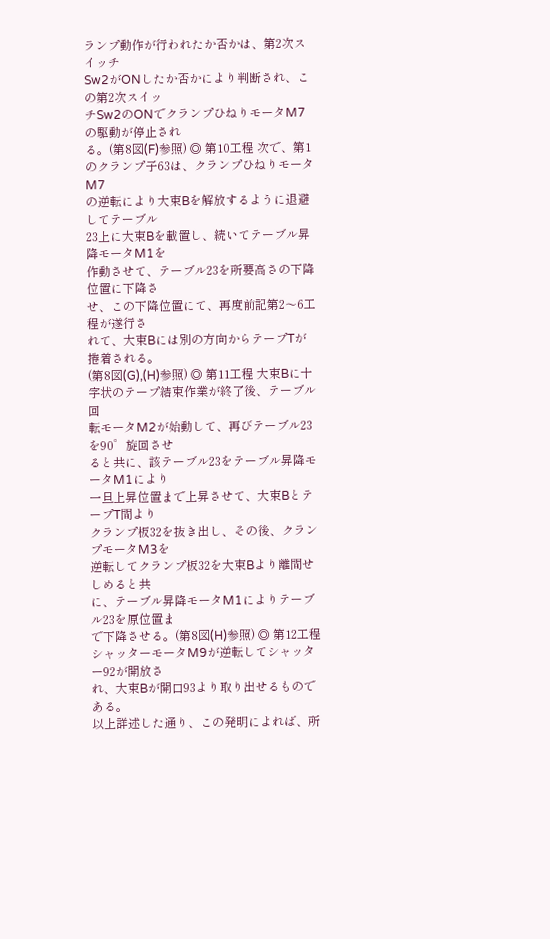ランプ動作が行われたか否かは、第2次スイッチ
Sw2がONしたか否かにより判断され、この第2次スイッ
チSw2のONでクランプひねりモータM7の駆動が停止され
る。(第8図(F)参照) ◎ 第10工程 次で、第1のクランプ子63は、クランプひねりモータM7
の逆転により大束Bを解放するように退避してテーブル
23上に大束Bを載置し、続いてテーブル昇降モータM1を
作動させて、テーブル23を所要高さの下降位置に下降さ
せ、この下降位置にて、再度前記第2〜6工程が遂行さ
れて、大束Bには別の方向からテープTが捲着される。
(第8図(G),(H)参照) ◎ 第11工程 大束Bに十字状のテープ結束作業が終了後、テーブル回
転モータM2が始動して、再びテーブル23を90゜旋回させ
ると共に、該テーブル23をテーブル昇降モータM1により
一旦上昇位置まで上昇させて、大束BとテープT間より
クランプ板32を抜き出し、その後、クランプモータM3を
逆転してクランプ板32を大束Bより離間せしめると共
に、テーブル昇降モータM1によりテーブル23を原位置ま
で下降させる。(第8図(H)参照) ◎ 第12工程 シャッターモータM9が逆転してシャッター92が開放さ
れ、大束Bが開口93より取り出せるものである。
以上詳述した通り、この発明によれば、所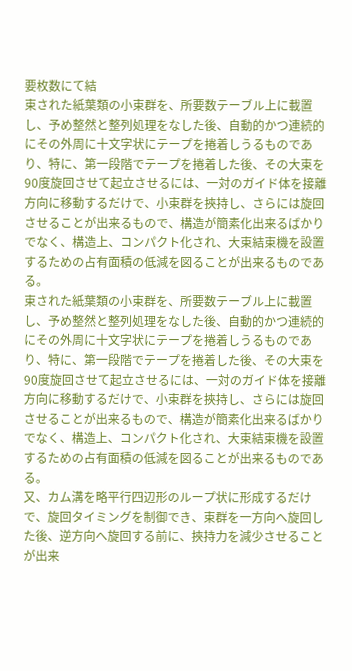要枚数にて結
束された紙葉類の小束群を、所要数テーブル上に載置
し、予め整然と整列処理をなした後、自動的かつ連続的
にその外周に十文字状にテープを捲着しうるものであ
り、特に、第一段階でテープを捲着した後、その大束を
90度旋回させて起立させるには、一対のガイド体を接離
方向に移動するだけで、小束群を挾持し、さらには旋回
させることが出来るもので、構造が簡素化出来るばかり
でなく、構造上、コンパクト化され、大束結束機を設置
するための占有面積の低減を図ることが出来るものであ
る。
束された紙葉類の小束群を、所要数テーブル上に載置
し、予め整然と整列処理をなした後、自動的かつ連続的
にその外周に十文字状にテープを捲着しうるものであ
り、特に、第一段階でテープを捲着した後、その大束を
90度旋回させて起立させるには、一対のガイド体を接離
方向に移動するだけで、小束群を挾持し、さらには旋回
させることが出来るもので、構造が簡素化出来るばかり
でなく、構造上、コンパクト化され、大束結束機を設置
するための占有面積の低減を図ることが出来るものであ
る。
又、カム溝を略平行四辺形のループ状に形成するだけ
で、旋回タイミングを制御でき、束群を一方向へ旋回し
た後、逆方向へ旋回する前に、挾持力を減少させること
が出来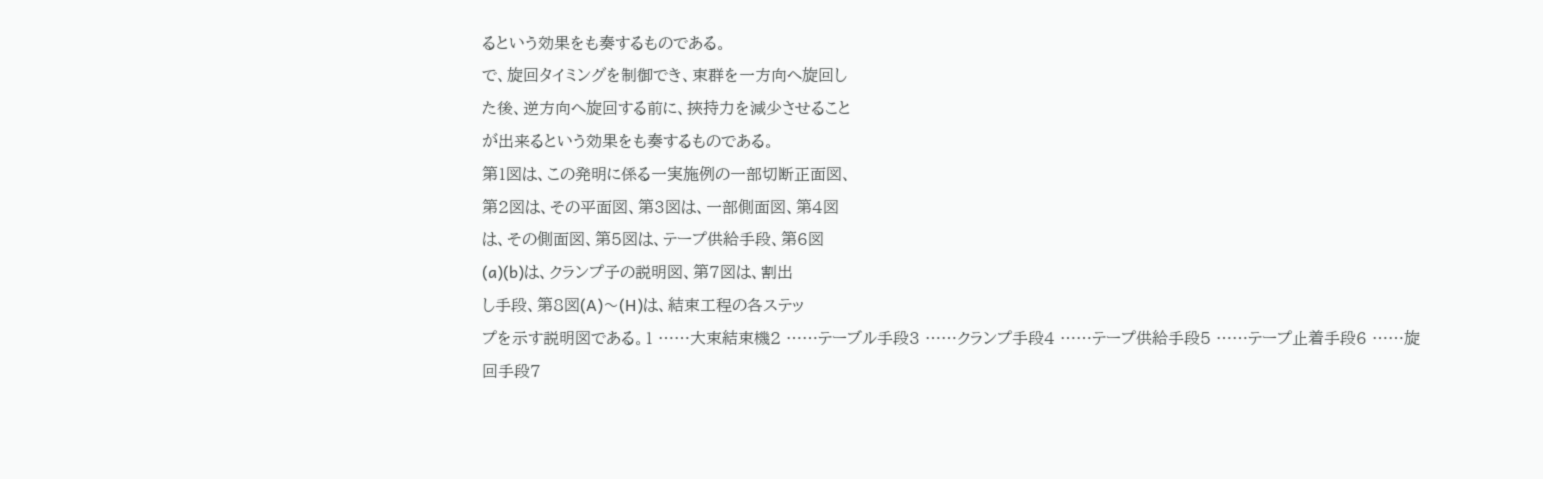るという効果をも奏するものである。
で、旋回タイミングを制御でき、束群を一方向へ旋回し
た後、逆方向へ旋回する前に、挾持力を減少させること
が出来るという効果をも奏するものである。
第1図は、この発明に係る一実施例の一部切断正面図、
第2図は、その平面図、第3図は、一部側面図、第4図
は、その側面図、第5図は、テープ供給手段、第6図
(a)(b)は、クランプ子の説明図、第7図は、割出
し手段、第8図(A)〜(H)は、結束工程の各ステッ
プを示す説明図である。1 ……大束結束機2 ……テーブル手段3 ……クランプ手段4 ……テープ供給手段5 ……テープ止着手段6 ……旋回手段7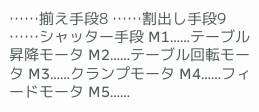……揃え手段8 ……割出し手段9 ……シャッター手段 M1……テーブル昇降モータ M2……テーブル回転モータ M3……クランプモータ M4……フィードモータ M5……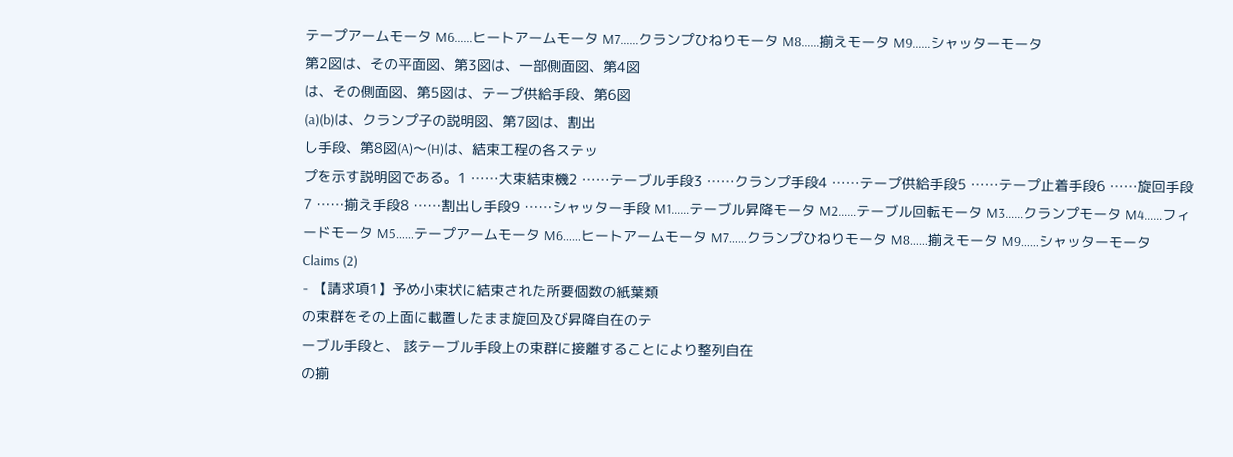テープアームモータ M6……ヒートアームモータ M7……クランプひねりモータ M8……揃えモータ M9……シャッターモータ
第2図は、その平面図、第3図は、一部側面図、第4図
は、その側面図、第5図は、テープ供給手段、第6図
(a)(b)は、クランプ子の説明図、第7図は、割出
し手段、第8図(A)〜(H)は、結束工程の各ステッ
プを示す説明図である。1 ……大束結束機2 ……テーブル手段3 ……クランプ手段4 ……テープ供給手段5 ……テープ止着手段6 ……旋回手段7 ……揃え手段8 ……割出し手段9 ……シャッター手段 M1……テーブル昇降モータ M2……テーブル回転モータ M3……クランプモータ M4……フィードモータ M5……テープアームモータ M6……ヒートアームモータ M7……クランプひねりモータ M8……揃えモータ M9……シャッターモータ
Claims (2)
- 【請求項1】予め小束状に結束された所要個数の紙葉類
の束群をその上面に載置したまま旋回及び昇降自在のテ
ーブル手段と、 該テーブル手段上の束群に接離することにより整列自在
の揃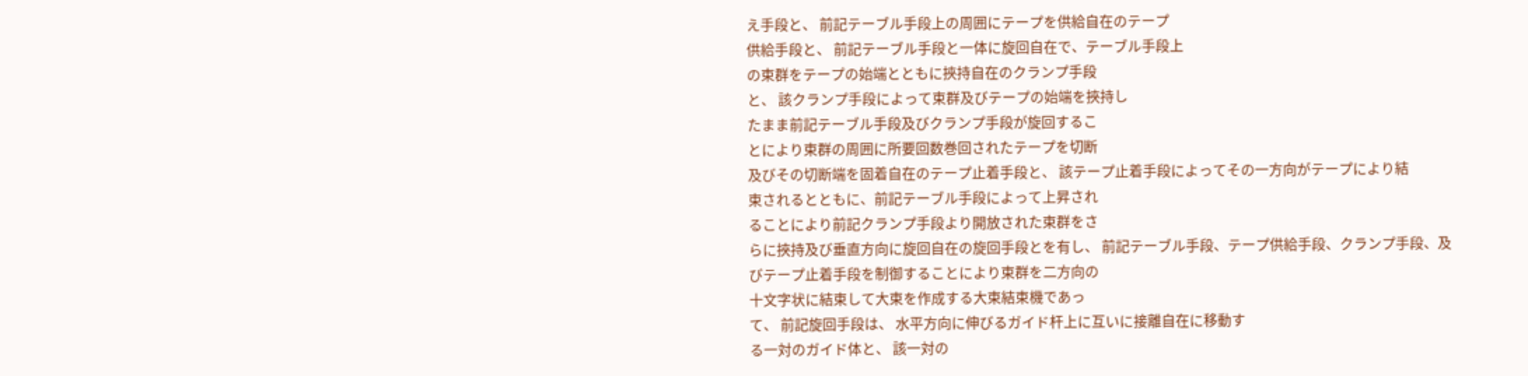え手段と、 前記テーブル手段上の周囲にテープを供給自在のテープ
供給手段と、 前記テーブル手段と一体に旋回自在で、テーブル手段上
の束群をテープの始端とともに挾持自在のクランプ手段
と、 該クランプ手段によって束群及びテープの始端を挾持し
たまま前記テーブル手段及びクランプ手段が旋回するこ
とにより束群の周囲に所要回数巻回されたテープを切断
及びその切断端を固着自在のテープ止着手段と、 該テープ止着手段によってその一方向がテープにより結
束されるとともに、前記テーブル手段によって上昇され
ることにより前記クランプ手段より開放された束群をさ
らに挾持及び垂直方向に旋回自在の旋回手段とを有し、 前記テーブル手段、テープ供給手段、クランプ手段、及
びテープ止着手段を制御することにより束群を二方向の
十文字状に結束して大束を作成する大束結束機であっ
て、 前記旋回手段は、 水平方向に伸びるガイド杆上に互いに接離自在に移動す
る一対のガイド体と、 該一対の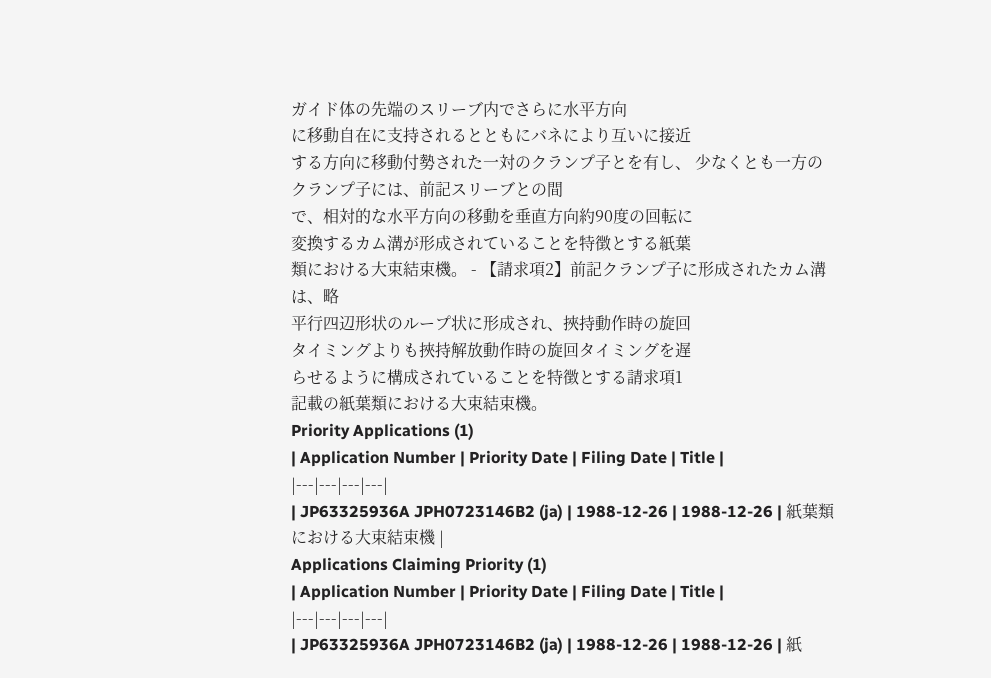ガイド体の先端のスリーブ内でさらに水平方向
に移動自在に支持されるとともにバネにより互いに接近
する方向に移動付勢された一対のクランプ子とを有し、 少なくとも一方のクランプ子には、前記スリーブとの間
で、相対的な水平方向の移動を垂直方向約90度の回転に
変換するカム溝が形成されていることを特徴とする紙葉
類における大束結束機。 - 【請求項2】前記クランプ子に形成されたカム溝は、略
平行四辺形状のループ状に形成され、挾持動作時の旋回
タイミングよりも挾持解放動作時の旋回タイミングを遅
らせるように構成されていることを特徴とする請求項1
記載の紙葉類における大束結束機。
Priority Applications (1)
| Application Number | Priority Date | Filing Date | Title |
|---|---|---|---|
| JP63325936A JPH0723146B2 (ja) | 1988-12-26 | 1988-12-26 | 紙葉類における大束結束機 |
Applications Claiming Priority (1)
| Application Number | Priority Date | Filing Date | Title |
|---|---|---|---|
| JP63325936A JPH0723146B2 (ja) | 1988-12-26 | 1988-12-26 | 紙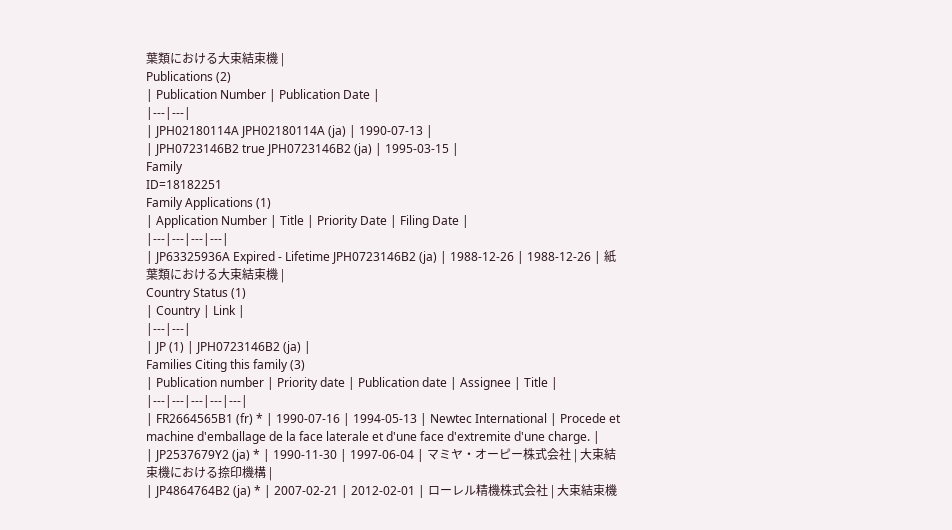葉類における大束結束機 |
Publications (2)
| Publication Number | Publication Date |
|---|---|
| JPH02180114A JPH02180114A (ja) | 1990-07-13 |
| JPH0723146B2 true JPH0723146B2 (ja) | 1995-03-15 |
Family
ID=18182251
Family Applications (1)
| Application Number | Title | Priority Date | Filing Date |
|---|---|---|---|
| JP63325936A Expired - Lifetime JPH0723146B2 (ja) | 1988-12-26 | 1988-12-26 | 紙葉類における大束結束機 |
Country Status (1)
| Country | Link |
|---|---|
| JP (1) | JPH0723146B2 (ja) |
Families Citing this family (3)
| Publication number | Priority date | Publication date | Assignee | Title |
|---|---|---|---|---|
| FR2664565B1 (fr) * | 1990-07-16 | 1994-05-13 | Newtec International | Procede et machine d'emballage de la face laterale et d'une face d'extremite d'une charge. |
| JP2537679Y2 (ja) * | 1990-11-30 | 1997-06-04 | マミヤ・オーピー株式会社 | 大束結束機における捺印機構 |
| JP4864764B2 (ja) * | 2007-02-21 | 2012-02-01 | ローレル精機株式会社 | 大束結束機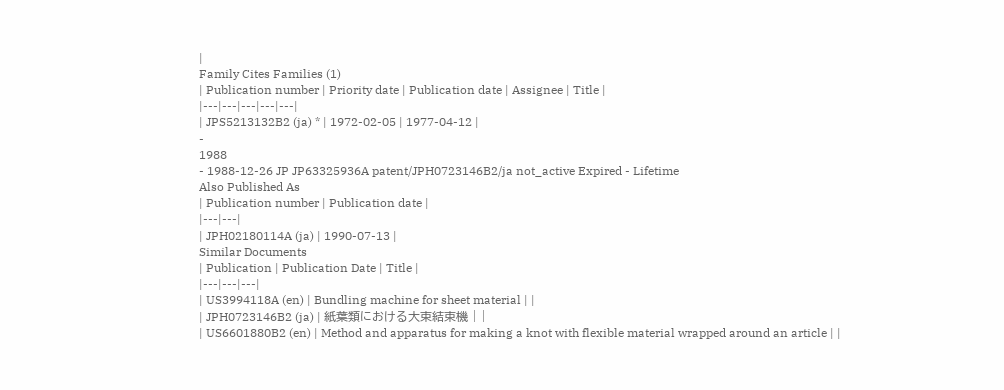|
Family Cites Families (1)
| Publication number | Priority date | Publication date | Assignee | Title |
|---|---|---|---|---|
| JPS5213132B2 (ja) * | 1972-02-05 | 1977-04-12 |
-
1988
- 1988-12-26 JP JP63325936A patent/JPH0723146B2/ja not_active Expired - Lifetime
Also Published As
| Publication number | Publication date |
|---|---|
| JPH02180114A (ja) | 1990-07-13 |
Similar Documents
| Publication | Publication Date | Title |
|---|---|---|
| US3994118A (en) | Bundling machine for sheet material | |
| JPH0723146B2 (ja) | 紙葉類における大束結束機 | |
| US6601880B2 (en) | Method and apparatus for making a knot with flexible material wrapped around an article | |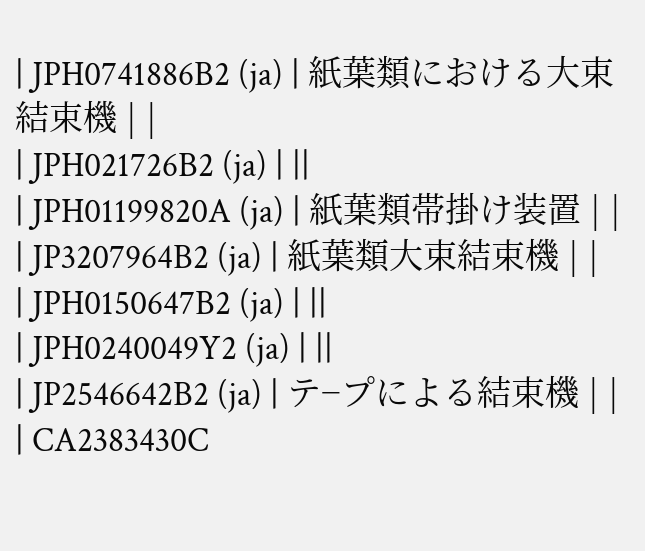| JPH0741886B2 (ja) | 紙葉類における大束結束機 | |
| JPH021726B2 (ja) | ||
| JPH01199820A (ja) | 紙葉類帯掛け装置 | |
| JP3207964B2 (ja) | 紙葉類大束結束機 | |
| JPH0150647B2 (ja) | ||
| JPH0240049Y2 (ja) | ||
| JP2546642B2 (ja) | テ−プによる結束機 | |
| CA2383430C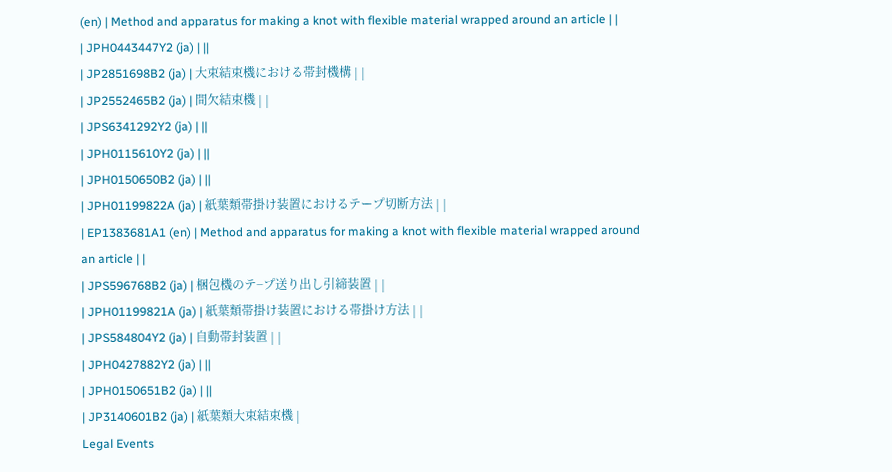(en) | Method and apparatus for making a knot with flexible material wrapped around an article | |
| JPH0443447Y2 (ja) | ||
| JP2851698B2 (ja) | 大束結束機における帯封機構 | |
| JP2552465B2 (ja) | 間欠結束機 | |
| JPS6341292Y2 (ja) | ||
| JPH0115610Y2 (ja) | ||
| JPH0150650B2 (ja) | ||
| JPH01199822A (ja) | 紙葉類帯掛け装置におけるテープ切断方法 | |
| EP1383681A1 (en) | Method and apparatus for making a knot with flexible material wrapped around an article | |
| JPS596768B2 (ja) | 梱包機のテ−プ送り出し引締装置 | |
| JPH01199821A (ja) | 紙葉類帯掛け装置における帯掛け方法 | |
| JPS584804Y2 (ja) | 自動帯封装置 | |
| JPH0427882Y2 (ja) | ||
| JPH0150651B2 (ja) | ||
| JP3140601B2 (ja) | 紙葉類大束結束機 |
Legal Events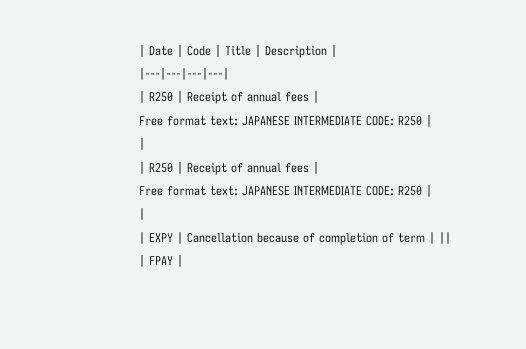| Date | Code | Title | Description |
|---|---|---|---|
| R250 | Receipt of annual fees |
Free format text: JAPANESE INTERMEDIATE CODE: R250 |
|
| R250 | Receipt of annual fees |
Free format text: JAPANESE INTERMEDIATE CODE: R250 |
|
| EXPY | Cancellation because of completion of term | ||
| FPAY |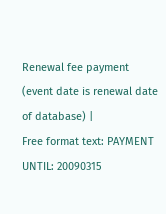Renewal fee payment (event date is renewal date of database) |
Free format text: PAYMENT UNTIL: 20090315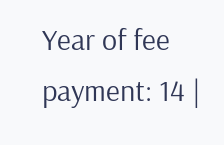Year of fee payment: 14 |